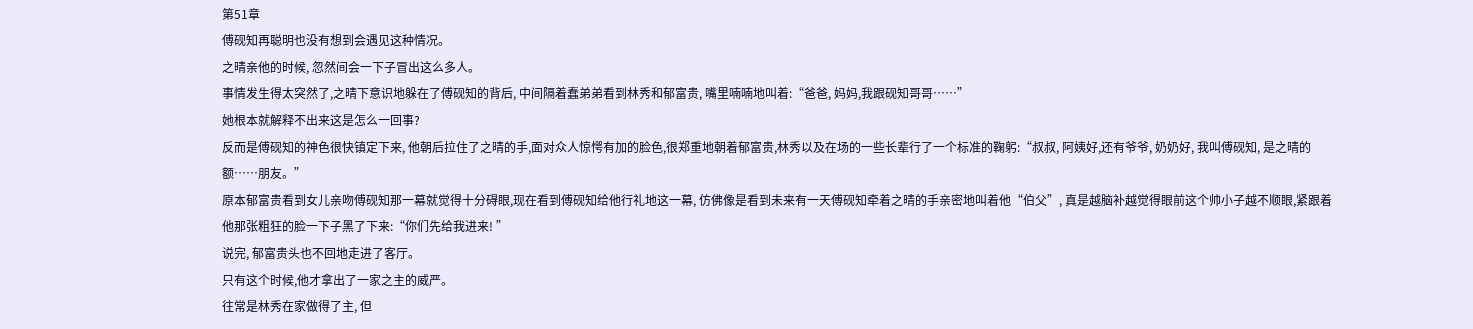第51章
傅砚知再聪明也没有想到会遇见这种情况。
之晴亲他的时候, 忽然间会一下子冒出这么多人。
事情发生得太突然了,之晴下意识地躲在了傅砚知的背后, 中间隔着蠢弟弟看到林秀和郁富贵, 嘴里喃喃地叫着:“爸爸, 妈妈,我跟砚知哥哥……”
她根本就解释不出来这是怎么一回事?
反而是傅砚知的神色很快镇定下来, 他朝后拉住了之晴的手,面对众人惊愕有加的脸色,很郑重地朝着郁富贵,林秀以及在场的一些长辈行了一个标准的鞠躬:“叔叔, 阿姨好,还有爷爷, 奶奶好, 我叫傅砚知, 是之晴的额……朋友。”
原本郁富贵看到女儿亲吻傅砚知那一幕就觉得十分碍眼,现在看到傅砚知给他行礼地这一幕, 仿佛像是看到未来有一天傅砚知牵着之晴的手亲密地叫着他“伯父”, 真是越脑补越觉得眼前这个帅小子越不顺眼,紧跟着他那张粗狂的脸一下子黑了下来:“你们先给我进来! ”
说完, 郁富贵头也不回地走进了客厅。
只有这个时候,他才拿出了一家之主的威严。
往常是林秀在家做得了主, 但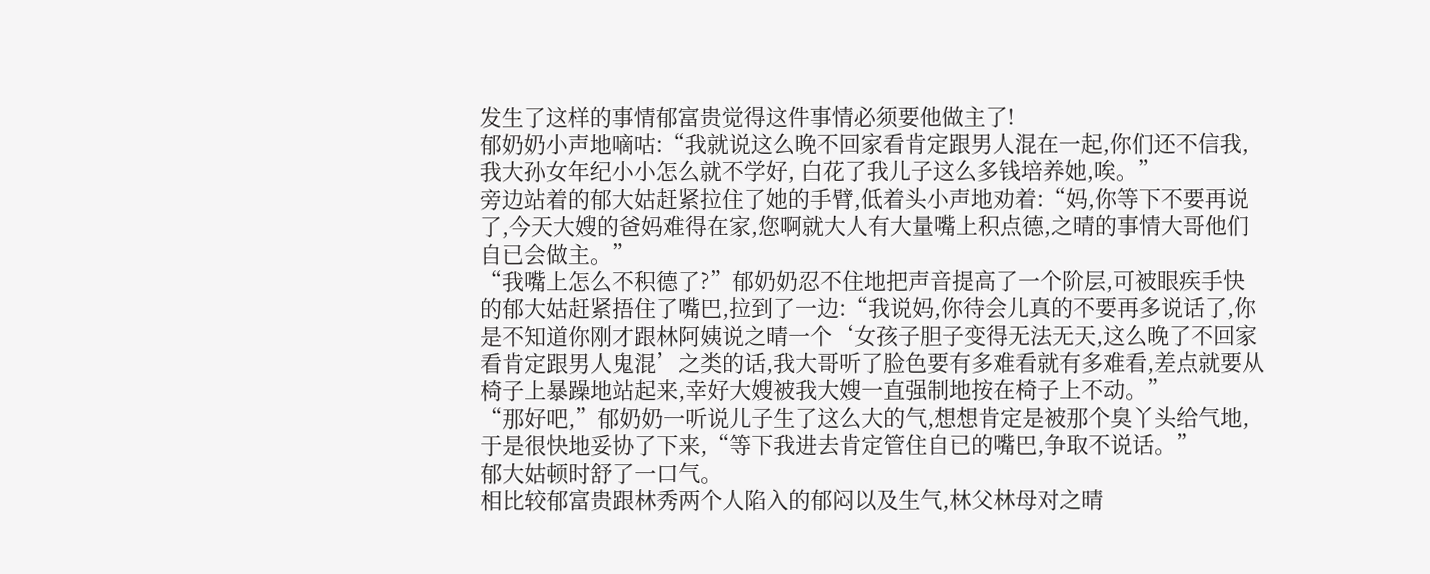发生了这样的事情郁富贵觉得这件事情必须要他做主了!
郁奶奶小声地嘀咕:“我就说这么晚不回家看肯定跟男人混在一起,你们还不信我,我大孙女年纪小小怎么就不学好, 白花了我儿子这么多钱培养她,唉。”
旁边站着的郁大姑赶紧拉住了她的手臂,低着头小声地劝着:“妈,你等下不要再说了,今天大嫂的爸妈难得在家,您啊就大人有大量嘴上积点德,之晴的事情大哥他们自已会做主。”
“我嘴上怎么不积德了?”郁奶奶忍不住地把声音提高了一个阶层,可被眼疾手快的郁大姑赶紧捂住了嘴巴,拉到了一边:“我说妈,你待会儿真的不要再多说话了,你是不知道你刚才跟林阿姨说之晴一个‘女孩子胆子变得无法无天,这么晚了不回家看肯定跟男人鬼混’之类的话,我大哥听了脸色要有多难看就有多难看,差点就要从椅子上暴躁地站起来,幸好大嫂被我大嫂一直强制地按在椅子上不动。”
“那好吧,”郁奶奶一听说儿子生了这么大的气,想想肯定是被那个臭丫头给气地,于是很快地妥协了下来,“等下我进去肯定管住自已的嘴巴,争取不说话。”
郁大姑顿时舒了一口气。
相比较郁富贵跟林秀两个人陷入的郁闷以及生气,林父林母对之晴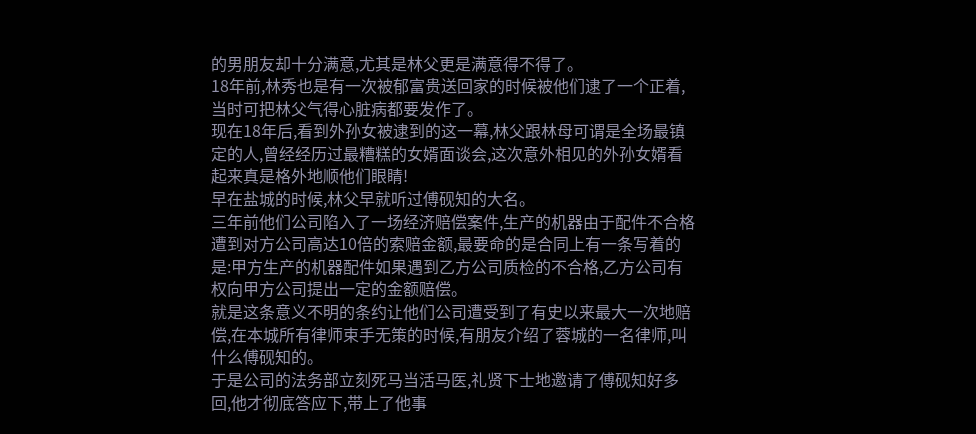的男朋友却十分满意,尤其是林父更是满意得不得了。
18年前,林秀也是有一次被郁富贵送回家的时候被他们逮了一个正着,当时可把林父气得心脏病都要发作了。
现在18年后,看到外孙女被逮到的这一幕,林父跟林母可谓是全场最镇定的人,曾经经历过最糟糕的女婿面谈会,这次意外相见的外孙女婿看起来真是格外地顺他们眼睛!
早在盐城的时候,林父早就听过傅砚知的大名。
三年前他们公司陷入了一场经济赔偿案件,生产的机器由于配件不合格遭到对方公司高达10倍的索赔金额,最要命的是合同上有一条写着的是:甲方生产的机器配件如果遇到乙方公司质检的不合格,乙方公司有权向甲方公司提出一定的金额赔偿。
就是这条意义不明的条约让他们公司遭受到了有史以来最大一次地赔偿,在本城所有律师束手无策的时候,有朋友介绍了蓉城的一名律师,叫什么傅砚知的。
于是公司的法务部立刻死马当活马医,礼贤下士地邀请了傅砚知好多回,他才彻底答应下,带上了他事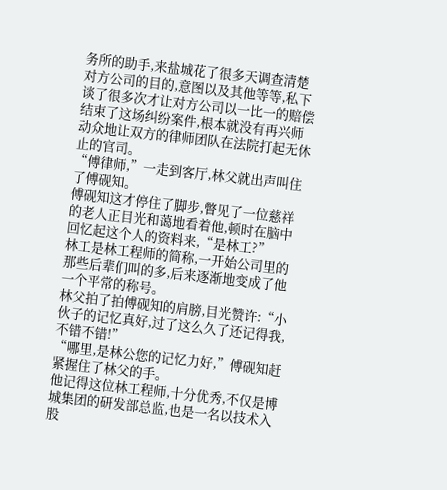务所的助手,来盐城花了很多天调查清楚对方公司的目的,意图以及其他等等,私下谈了很多次才让对方公司以一比一的赔偿结束了这场纠纷案件,根本就没有再兴师动众地让双方的律师团队在法院打起无休止的官司。
“傅律师,”一走到客厅,林父就出声叫住了傅砚知。
傅砚知这才停住了脚步,瞥见了一位慈祥的老人正目光和蔼地看着他,顿时在脑中回忆起这个人的资料来,“是林工?”
林工是林工程师的简称,一开始公司里的那些后辈们叫的多,后来逐渐地变成了他一个平常的称号。
林父拍了拍傅砚知的肩膀,目光赞许:“小伙子的记忆真好,过了这么久了还记得我,不错不错!”
“哪里,是林公您的记忆力好,”傅砚知赶紧握住了林父的手。
他记得这位林工程师,十分优秀,不仅是博城集团的研发部总监,也是一名以技术入股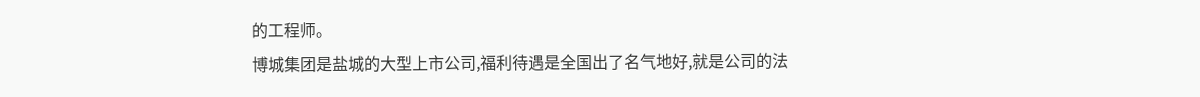的工程师。
博城集团是盐城的大型上市公司,福利待遇是全国出了名气地好,就是公司的法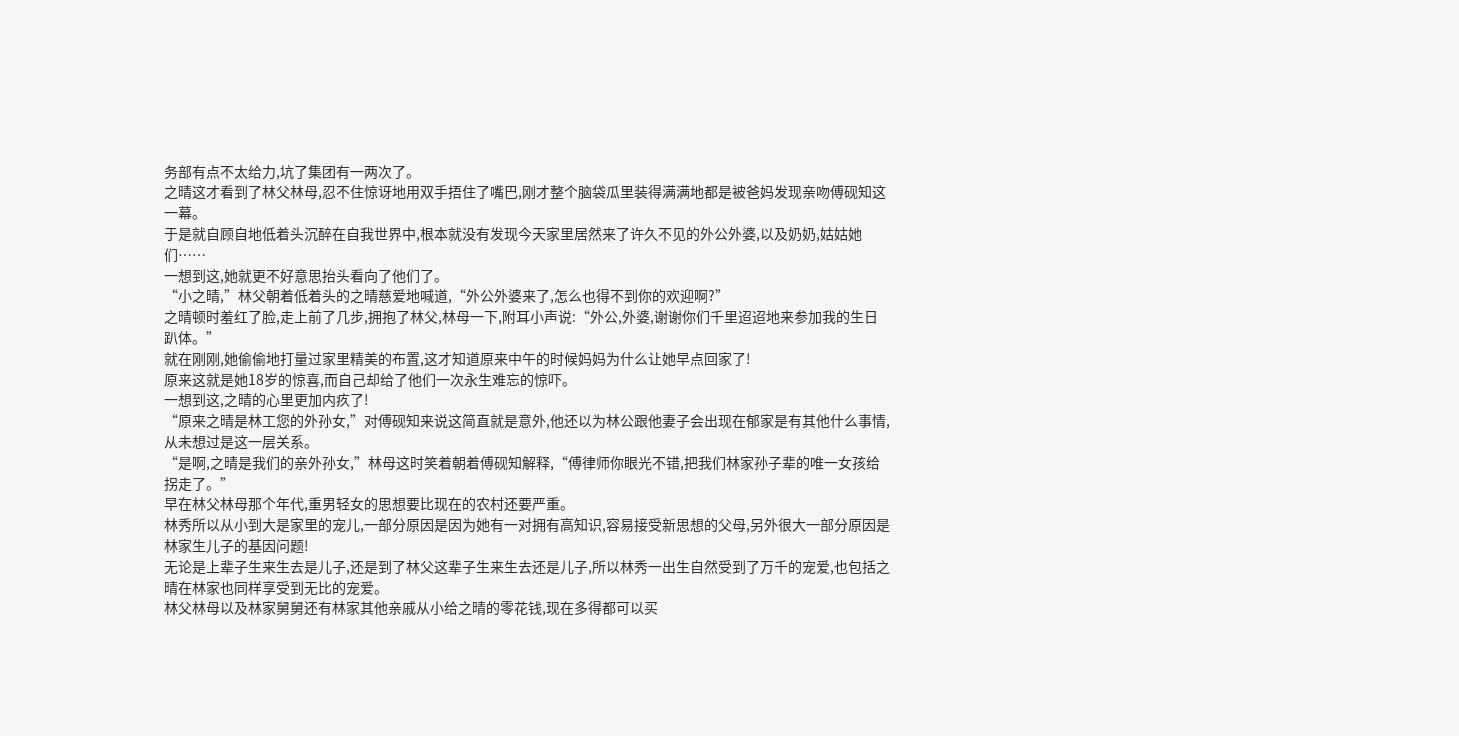务部有点不太给力,坑了集团有一两次了。
之晴这才看到了林父林母,忍不住惊讶地用双手捂住了嘴巴,刚才整个脑袋瓜里装得满满地都是被爸妈发现亲吻傅砚知这一幕。
于是就自顾自地低着头沉醉在自我世界中,根本就没有发现今天家里居然来了许久不见的外公外婆,以及奶奶,姑姑她们……
一想到这,她就更不好意思抬头看向了他们了。
“小之晴,”林父朝着低着头的之晴慈爱地喊道,“外公外婆来了,怎么也得不到你的欢迎啊?”
之晴顿时羞红了脸,走上前了几步,拥抱了林父,林母一下,附耳小声说:“外公,外婆,谢谢你们千里迢迢地来参加我的生日趴体。”
就在刚刚,她偷偷地打量过家里精美的布置,这才知道原来中午的时候妈妈为什么让她早点回家了!
原来这就是她18岁的惊喜,而自己却给了他们一次永生难忘的惊吓。
一想到这,之晴的心里更加内疚了!
“原来之晴是林工您的外孙女,”对傅砚知来说这简直就是意外,他还以为林公跟他妻子会出现在郁家是有其他什么事情,从未想过是这一层关系。
“是啊,之晴是我们的亲外孙女,”林母这时笑着朝着傅砚知解释,“傅律师你眼光不错,把我们林家孙子辈的唯一女孩给拐走了。”
早在林父林母那个年代,重男轻女的思想要比现在的农村还要严重。
林秀所以从小到大是家里的宠儿,一部分原因是因为她有一对拥有高知识,容易接受新思想的父母,另外很大一部分原因是林家生儿子的基因问题!
无论是上辈子生来生去是儿子,还是到了林父这辈子生来生去还是儿子,所以林秀一出生自然受到了万千的宠爱,也包括之晴在林家也同样享受到无比的宠爱。
林父林母以及林家舅舅还有林家其他亲戚从小给之晴的零花钱,现在多得都可以买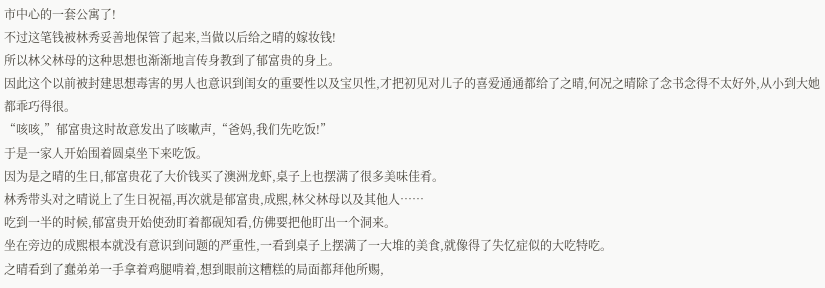市中心的一套公寓了!
不过这笔钱被林秀妥善地保管了起来,当做以后给之晴的嫁妆钱!
所以林父林母的这种思想也渐渐地言传身教到了郁富贵的身上。
因此这个以前被封建思想毒害的男人也意识到闺女的重要性以及宝贝性,才把初见对儿子的喜爱通通都给了之晴,何况之晴除了念书念得不太好外,从小到大她都乖巧得很。
“咳咳,”郁富贵这时故意发出了咳嗽声,“爸妈,我们先吃饭!”
于是一家人开始围着圆桌坐下来吃饭。
因为是之晴的生日,郁富贵花了大价钱买了澳洲龙虾,桌子上也摆满了很多美味佳肴。
林秀带头对之晴说上了生日祝福,再次就是郁富贵,成熙,林父林母以及其他人……
吃到一半的时候,郁富贵开始使劲盯着都砚知看,仿佛要把他盯出一个洞来。
坐在旁边的成熙根本就没有意识到问题的严重性,一看到桌子上摆满了一大堆的美食,就像得了失忆症似的大吃特吃。
之晴看到了蠢弟弟一手拿着鸡腿啃着,想到眼前这糟糕的局面都拜他所赐,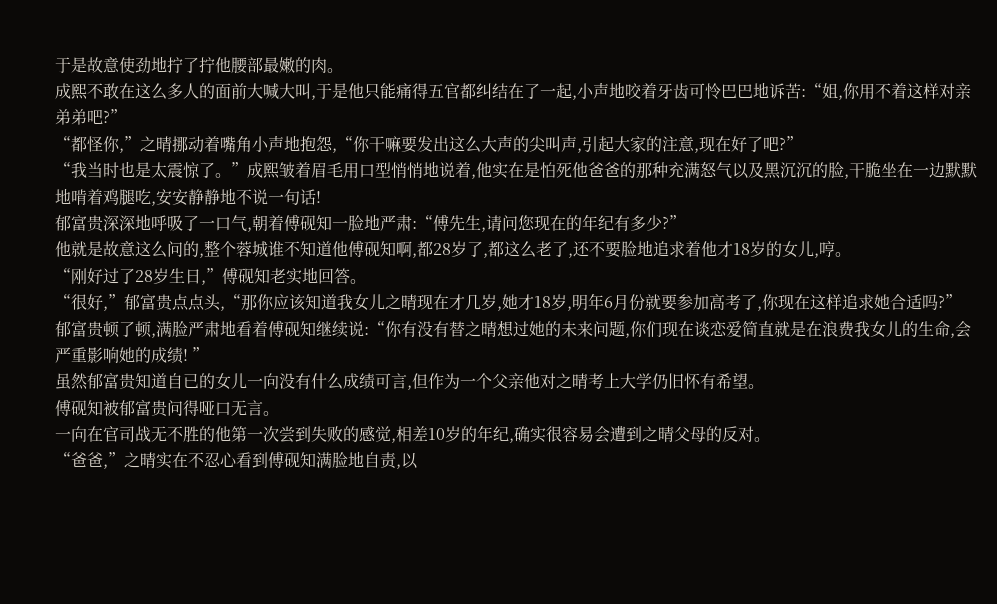于是故意使劲地拧了拧他腰部最嫩的肉。
成熙不敢在这么多人的面前大喊大叫,于是他只能痛得五官都纠结在了一起,小声地咬着牙齿可怜巴巴地诉苦:“姐,你用不着这样对亲弟弟吧?”
“都怪你,”之晴挪动着嘴角小声地抱怨,“你干嘛要发出这么大声的尖叫声,引起大家的注意,现在好了吧?”
“我当时也是太震惊了。”成熙皱着眉毛用口型悄悄地说着,他实在是怕死他爸爸的那种充满怒气以及黑沉沉的脸,干脆坐在一边默默地啃着鸡腿吃,安安静静地不说一句话!
郁富贵深深地呼吸了一口气,朝着傅砚知一脸地严肃:“傅先生,请问您现在的年纪有多少?”
他就是故意这么问的,整个蓉城谁不知道他傅砚知啊,都28岁了,都这么老了,还不要脸地追求着他才18岁的女儿,哼。
“刚好过了28岁生日,”傅砚知老实地回答。
“很好,”郁富贵点点头,“那你应该知道我女儿之晴现在才几岁,她才18岁,明年6月份就要参加高考了,你现在这样追求她合适吗?”
郁富贵顿了顿,满脸严肃地看着傅砚知继续说:“你有没有替之晴想过她的未来问题,你们现在谈恋爱简直就是在浪费我女儿的生命,会严重影响她的成绩! ”
虽然郁富贵知道自已的女儿一向没有什么成绩可言,但作为一个父亲他对之晴考上大学仍旧怀有希望。
傅砚知被郁富贵问得哑口无言。
一向在官司战无不胜的他第一次尝到失败的感觉,相差10岁的年纪,确实很容易会遭到之晴父母的反对。
“爸爸,”之晴实在不忍心看到傅砚知满脸地自责,以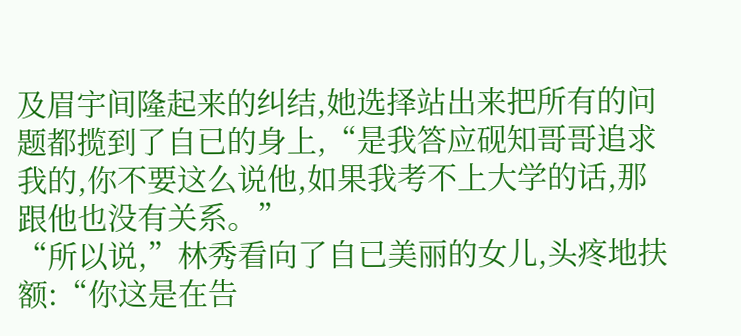及眉宇间隆起来的纠结,她选择站出来把所有的问题都揽到了自已的身上,“是我答应砚知哥哥追求我的,你不要这么说他,如果我考不上大学的话,那跟他也没有关系。”
“所以说,”林秀看向了自已美丽的女儿,头疼地扶额:“你这是在告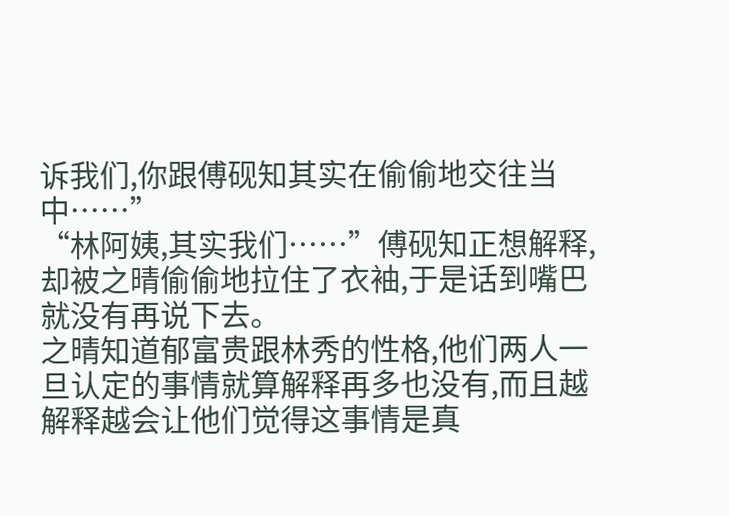诉我们,你跟傅砚知其实在偷偷地交往当中……”
“林阿姨,其实我们……”傅砚知正想解释,却被之晴偷偷地拉住了衣袖,于是话到嘴巴就没有再说下去。
之晴知道郁富贵跟林秀的性格,他们两人一旦认定的事情就算解释再多也没有,而且越解释越会让他们觉得这事情是真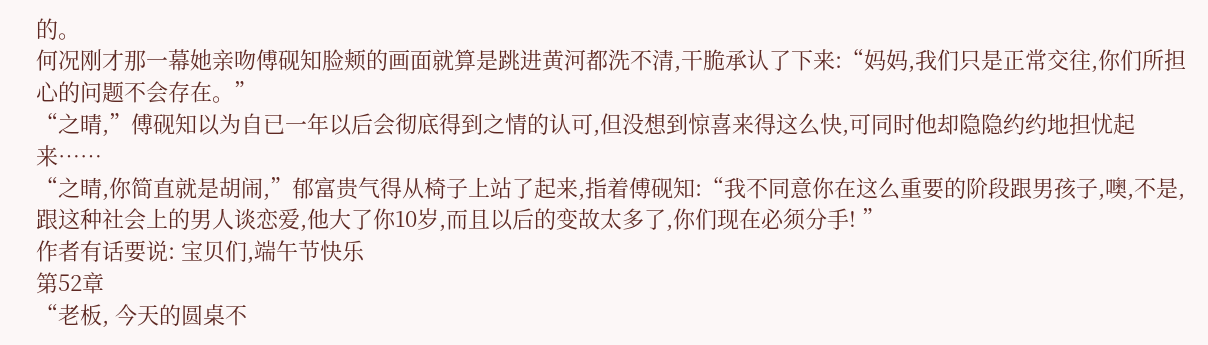的。
何况刚才那一幕她亲吻傅砚知脸颊的画面就算是跳进黄河都洗不清,干脆承认了下来:“妈妈,我们只是正常交往,你们所担心的问题不会存在。”
“之晴,”傅砚知以为自已一年以后会彻底得到之情的认可,但没想到惊喜来得这么快,可同时他却隐隐约约地担忧起来……
“之晴,你简直就是胡闹,”郁富贵气得从椅子上站了起来,指着傅砚知:“我不同意你在这么重要的阶段跟男孩子,噢,不是,跟这种社会上的男人谈恋爱,他大了你10岁,而且以后的变故太多了,你们现在必须分手! ”
作者有话要说: 宝贝们,端午节快乐
第52章
“老板, 今天的圆桌不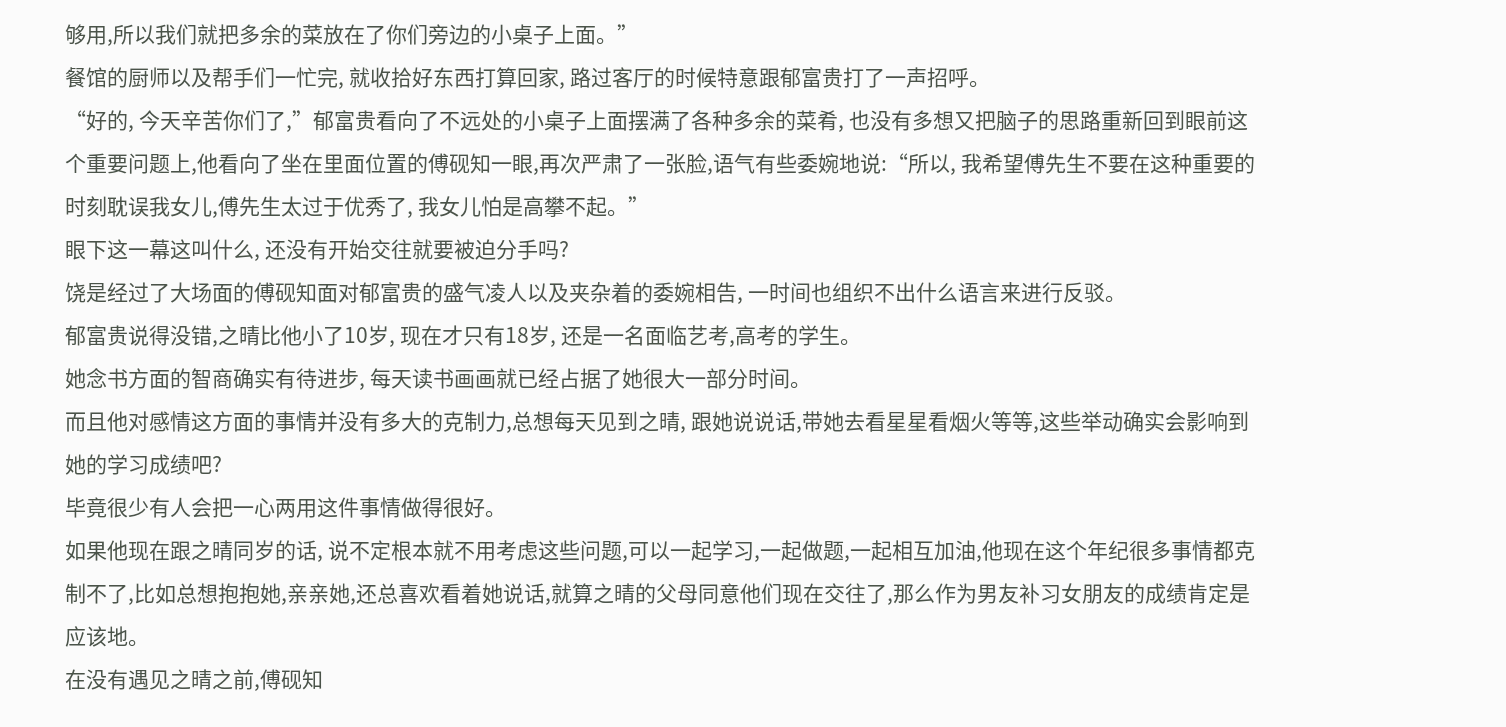够用,所以我们就把多余的菜放在了你们旁边的小桌子上面。”
餐馆的厨师以及帮手们一忙完, 就收拾好东西打算回家, 路过客厅的时候特意跟郁富贵打了一声招呼。
“好的, 今天辛苦你们了,”郁富贵看向了不远处的小桌子上面摆满了各种多余的菜肴, 也没有多想又把脑子的思路重新回到眼前这个重要问题上,他看向了坐在里面位置的傅砚知一眼,再次严肃了一张脸,语气有些委婉地说:“所以, 我希望傅先生不要在这种重要的时刻耽误我女儿,傅先生太过于优秀了, 我女儿怕是高攀不起。”
眼下这一幕这叫什么, 还没有开始交往就要被迫分手吗?
饶是经过了大场面的傅砚知面对郁富贵的盛气凌人以及夹杂着的委婉相告, 一时间也组织不出什么语言来进行反驳。
郁富贵说得没错,之晴比他小了10岁, 现在才只有18岁, 还是一名面临艺考,高考的学生。
她念书方面的智商确实有待进步, 每天读书画画就已经占据了她很大一部分时间。
而且他对感情这方面的事情并没有多大的克制力,总想每天见到之晴, 跟她说说话,带她去看星星看烟火等等,这些举动确实会影响到她的学习成绩吧?
毕竟很少有人会把一心两用这件事情做得很好。
如果他现在跟之晴同岁的话, 说不定根本就不用考虑这些问题,可以一起学习,一起做题,一起相互加油,他现在这个年纪很多事情都克制不了,比如总想抱抱她,亲亲她,还总喜欢看着她说话,就算之晴的父母同意他们现在交往了,那么作为男友补习女朋友的成绩肯定是应该地。
在没有遇见之晴之前,傅砚知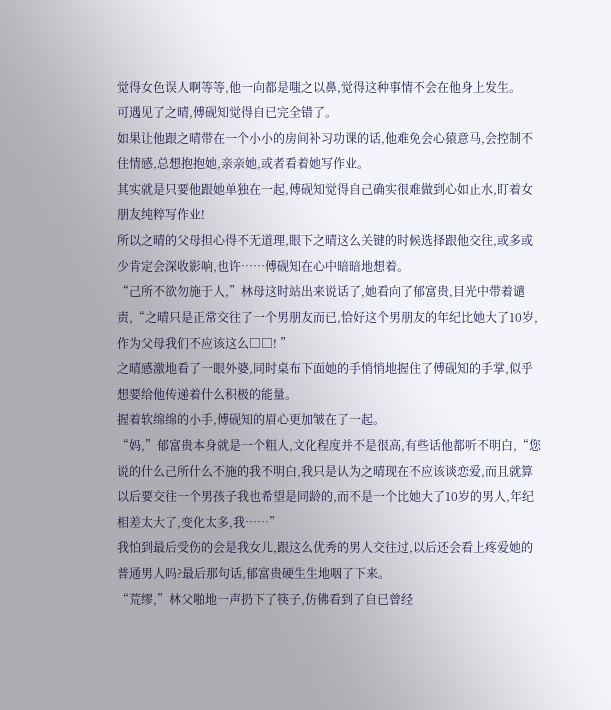觉得女色误人啊等等,他一向都是嗤之以鼻,觉得这种事情不会在他身上发生。
可遇见了之晴,傅砚知觉得自已完全错了。
如果让他跟之晴带在一个小小的房间补习功课的话,他难免会心猿意马,会控制不住情感,总想抱抱她,亲亲她,或者看着她写作业。
其实就是只要他跟她单独在一起,傅砚知觉得自己确实很难做到心如止水,盯着女朋友纯粹写作业!
所以之晴的父母担心得不无道理,眼下之晴这么关键的时候选择跟他交往,或多或少肯定会深收影响,也许……傅砚知在心中暗暗地想着。
“己所不欲勿施于人,”林母这时站出来说话了,她看向了郁富贵,目光中带着谴责,“之晴只是正常交往了一个男朋友而已,恰好这个男朋友的年纪比她大了10岁,作为父母我们不应该这么□□! ”
之晴感激地看了一眼外婆,同时桌布下面她的手悄悄地握住了傅砚知的手掌,似乎想要给他传递着什么积极的能量。
握着软绵绵的小手,傅砚知的眉心更加皱在了一起。
“妈,”郁富贵本身就是一个粗人,文化程度并不是很高,有些话他都听不明白,“您说的什么己所什么不施的我不明白,我只是认为之晴现在不应该谈恋爱,而且就算以后要交往一个男孩子我也希望是同龄的,而不是一个比她大了10岁的男人,年纪相差太大了,变化太多,我……”
我怕到最后受伤的会是我女儿,跟这么优秀的男人交往过,以后还会看上疼爱她的普通男人吗?最后那句话,郁富贵硬生生地咽了下来。
“荒缪,”林父啪地一声扔下了筷子,仿佛看到了自已曾经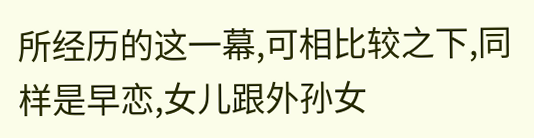所经历的这一幕,可相比较之下,同样是早恋,女儿跟外孙女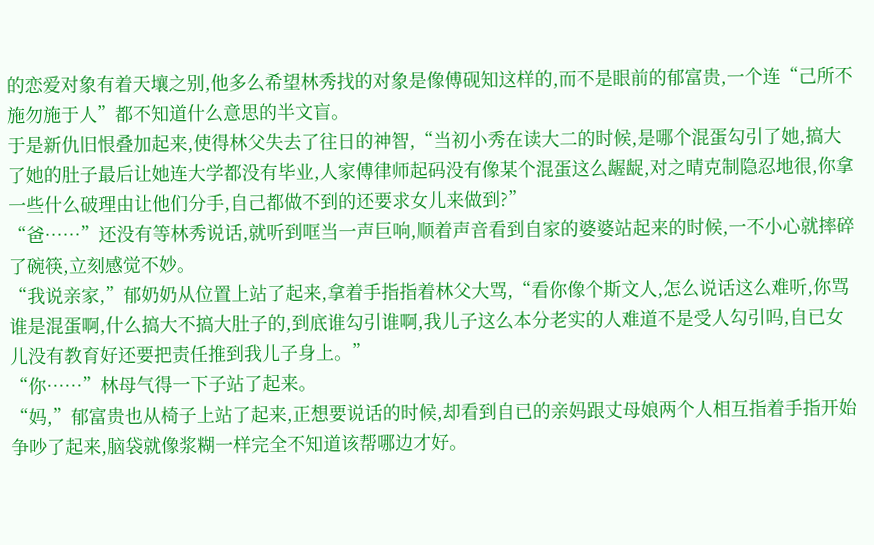的恋爱对象有着天壤之别,他多么希望林秀找的对象是像傅砚知这样的,而不是眼前的郁富贵,一个连“己所不施勿施于人”都不知道什么意思的半文盲。
于是新仇旧恨叠加起来,使得林父失去了往日的神智,“当初小秀在读大二的时候,是哪个混蛋勾引了她,搞大了她的肚子最后让她连大学都没有毕业,人家傅律师起码没有像某个混蛋这么龌龊,对之晴克制隐忍地很,你拿一些什么破理由让他们分手,自己都做不到的还要求女儿来做到?”
“爸……”还没有等林秀说话,就听到哐当一声巨响,顺着声音看到自家的婆婆站起来的时候,一不小心就摔碎了碗筷,立刻感觉不妙。
“我说亲家,”郁奶奶从位置上站了起来,拿着手指指着林父大骂,“看你像个斯文人,怎么说话这么难听,你骂谁是混蛋啊,什么搞大不搞大肚子的,到底谁勾引谁啊,我儿子这么本分老实的人难道不是受人勾引吗,自已女儿没有教育好还要把责任推到我儿子身上。”
“你……”林母气得一下子站了起来。
“妈,”郁富贵也从椅子上站了起来,正想要说话的时候,却看到自已的亲妈跟丈母娘两个人相互指着手指开始争吵了起来,脑袋就像浆糊一样完全不知道该帮哪边才好。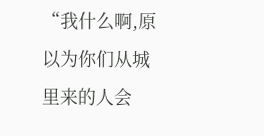“我什么啊,原以为你们从城里来的人会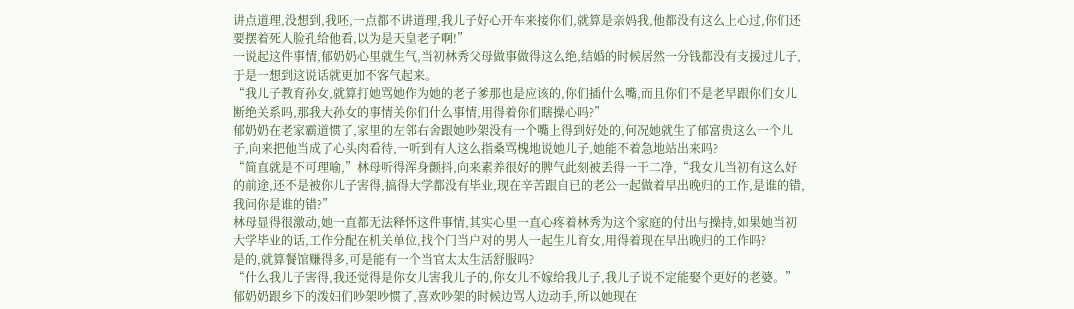讲点道理,没想到,我呸,一点都不讲道理,我儿子好心开车来接你们,就算是亲妈我,他都没有这么上心过,你们还要摆着死人脸孔给他看,以为是天皇老子啊!”
一说起这件事情,郁奶奶心里就生气,当初林秀父母做事做得这么绝,结婚的时候居然一分钱都没有支援过儿子,于是一想到这说话就更加不客气起来。
“我儿子教育孙女,就算打她骂她作为她的老子爹那也是应该的,你们插什么嘴,而且你们不是老早跟你们女儿断绝关系吗,那我大孙女的事情关你们什么事情,用得着你们瞎操心吗?”
郁奶奶在老家霸道惯了,家里的左邻右舍跟她吵架没有一个嘴上得到好处的,何况她就生了郁富贵这么一个儿子,向来把他当成了心头肉看待,一听到有人这么指桑骂槐地说她儿子,她能不着急地站出来吗?
“简直就是不可理喻,”林母听得浑身颤抖,向来素养很好的脾气此刻被丢得一干二净,“我女儿当初有这么好的前途,还不是被你儿子害得,搞得大学都没有毕业,现在辛苦跟自已的老公一起做着早出晚归的工作,是谁的错,我问你是谁的错?”
林母显得很激动,她一直都无法释怀这件事情,其实心里一直心疼着林秀为这个家庭的付出与操持,如果她当初大学毕业的话,工作分配在机关单位,找个门当户对的男人一起生儿育女,用得着现在早出晚归的工作吗?
是的,就算餐馆赚得多,可是能有一个当官太太生活舒服吗?
“什么我儿子害得,我还觉得是你女儿害我儿子的,你女儿不嫁给我儿子,我儿子说不定能娶个更好的老婆。”
郁奶奶跟乡下的泼妇们吵架吵惯了,喜欢吵架的时候边骂人边动手,所以她现在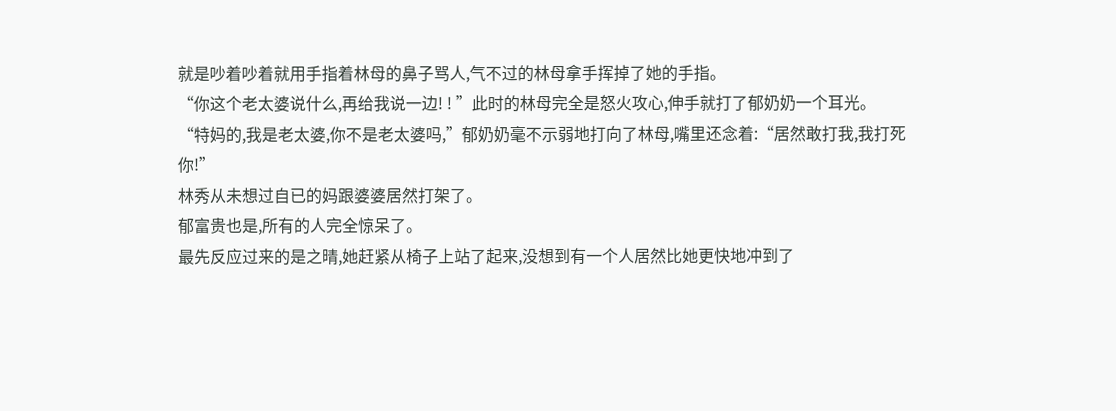就是吵着吵着就用手指着林母的鼻子骂人,气不过的林母拿手挥掉了她的手指。
“你这个老太婆说什么,再给我说一边! ! ”此时的林母完全是怒火攻心,伸手就打了郁奶奶一个耳光。
“特妈的,我是老太婆,你不是老太婆吗,”郁奶奶毫不示弱地打向了林母,嘴里还念着:“居然敢打我,我打死你!”
林秀从未想过自已的妈跟婆婆居然打架了。
郁富贵也是,所有的人完全惊呆了。
最先反应过来的是之晴,她赶紧从椅子上站了起来,没想到有一个人居然比她更快地冲到了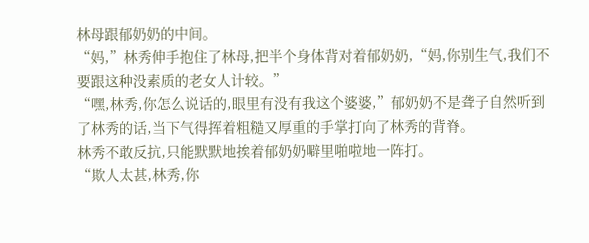林母跟郁奶奶的中间。
“妈,”林秀伸手抱住了林母,把半个身体背对着郁奶奶,“妈,你别生气,我们不要跟这种没素质的老女人计较。”
“嘿,林秀,你怎么说话的,眼里有没有我这个婆婆,”郁奶奶不是聋子自然听到了林秀的话,当下气得挥着粗糙又厚重的手掌打向了林秀的背脊。
林秀不敢反抗,只能默默地挨着郁奶奶噼里啪啦地一阵打。
“欺人太甚,林秀,你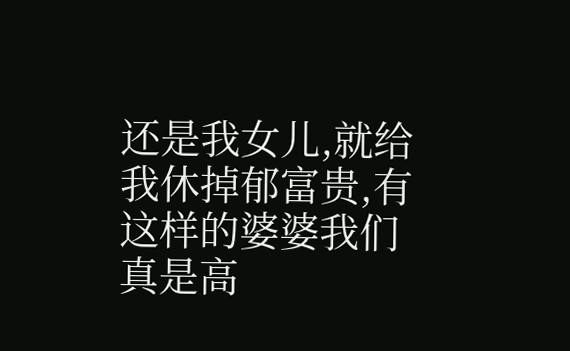还是我女儿,就给我休掉郁富贵,有这样的婆婆我们真是高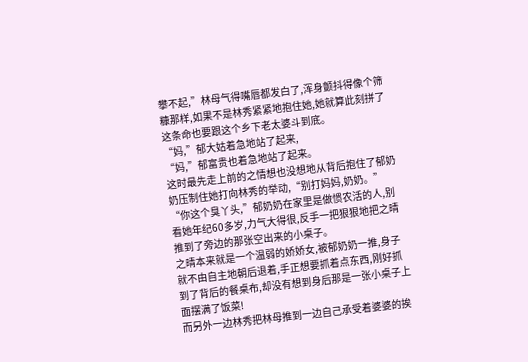攀不起,”林母气得嘴唇都发白了,浑身颤抖得像个筛糠那样,如果不是林秀紧紧地抱住她,她就算此刻拼了这条命也要跟这个乡下老太婆斗到底。
“妈,”郁大姑着急地站了起来,
“妈,”郁富贵也着急地站了起来。
这时最先走上前的之情想也没想地从背后抱住了郁奶奶压制住她打向林秀的举动,“别打妈妈,奶奶。”
“你这个臭丫头,”郁奶奶在家里是做惯农活的人,别看她年纪60多岁,力气大得很,反手一把狠狠地把之晴推到了旁边的那张空出来的小桌子。
之晴本来就是一个温弱的娇娇女,被郁奶奶一推,身子就不由自主地朝后退着,手正想要抓着点东西,刚好抓到了背后的餐桌布,却没有想到身后那是一张小桌子上面摆满了饭菜!
而另外一边林秀把林母推到一边自己承受着婆婆的挨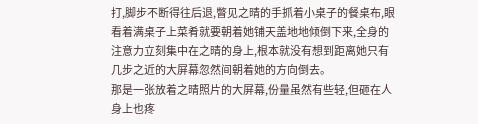打,脚步不断得往后退,瞥见之晴的手抓着小桌子的餐桌布,眼看着满桌子上菜肴就要朝着她铺天盖地地倾倒下来,全身的注意力立刻集中在之晴的身上,根本就没有想到距离她只有几步之近的大屏幕忽然间朝着她的方向倒去。
那是一张放着之晴照片的大屏幕,份量虽然有些轻,但砸在人身上也疼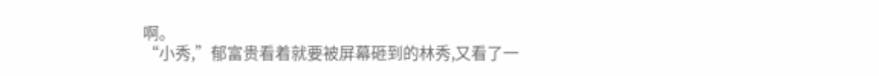啊。
“小秀,”郁富贵看着就要被屏幕砸到的林秀,又看了一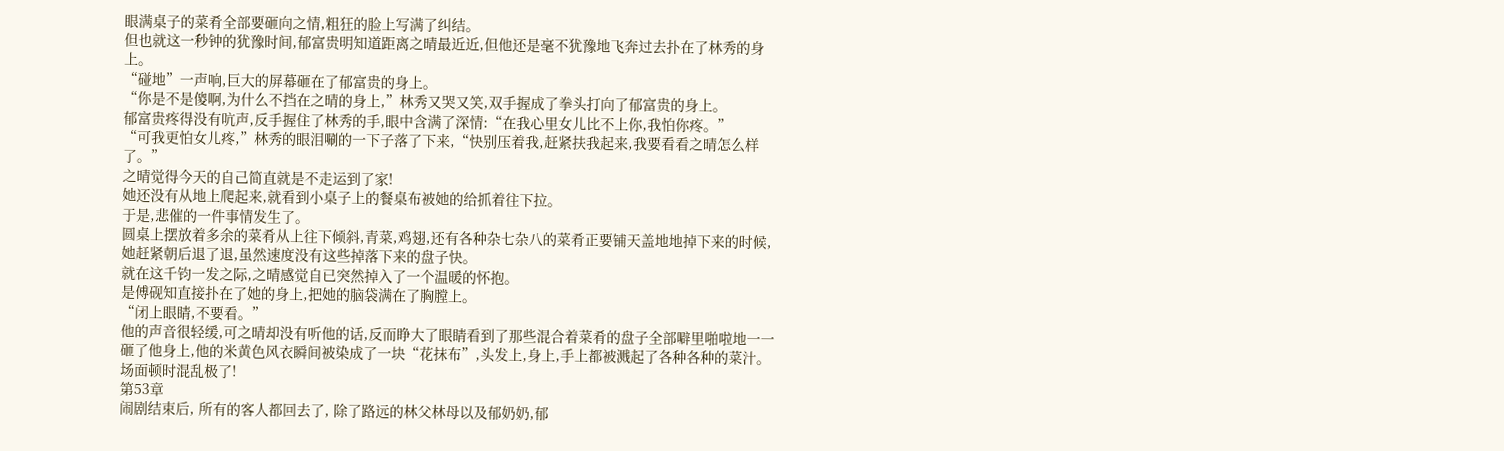眼满桌子的菜肴全部要砸向之情,粗狂的脸上写满了纠结。
但也就这一秒钟的犹豫时间,郁富贵明知道距离之晴最近近,但他还是毫不犹豫地飞奔过去扑在了林秀的身上。
“碰地”一声响,巨大的屏幕砸在了郁富贵的身上。
“你是不是傻啊,为什么不挡在之晴的身上,”林秀又哭又笑,双手握成了拳头打向了郁富贵的身上。
郁富贵疼得没有吭声,反手握住了林秀的手,眼中含满了深情:“在我心里女儿比不上你,我怕你疼。”
“可我更怕女儿疼,”林秀的眼泪唰的一下子落了下来,“快别压着我,赶紧扶我起来,我要看看之晴怎么样了。”
之晴觉得今天的自己简直就是不走运到了家!
她还没有从地上爬起来,就看到小桌子上的餐桌布被她的给抓着往下拉。
于是,悲催的一件事情发生了。
圆桌上摆放着多余的菜肴从上往下倾斜,青菜,鸡翅,还有各种杂七杂八的菜肴正要铺天盖地地掉下来的时候,她赶紧朝后退了退,虽然速度没有这些掉落下来的盘子快。
就在这千钧一发之际,之晴感觉自已突然掉入了一个温暖的怀抱。
是傅砚知直接扑在了她的身上,把她的脑袋满在了胸膛上。
“闭上眼睛,不要看。”
他的声音很轻缓,可之晴却没有听他的话,反而睁大了眼睛看到了那些混合着菜肴的盘子全部噼里啪啦地一一砸了他身上,他的米黄色风衣瞬间被染成了一块“花抹布”,头发上,身上,手上都被溅起了各种各种的菜汁。
场面顿时混乱极了!
第53章
闹剧结束后, 所有的客人都回去了, 除了路远的林父林母以及郁奶奶,郁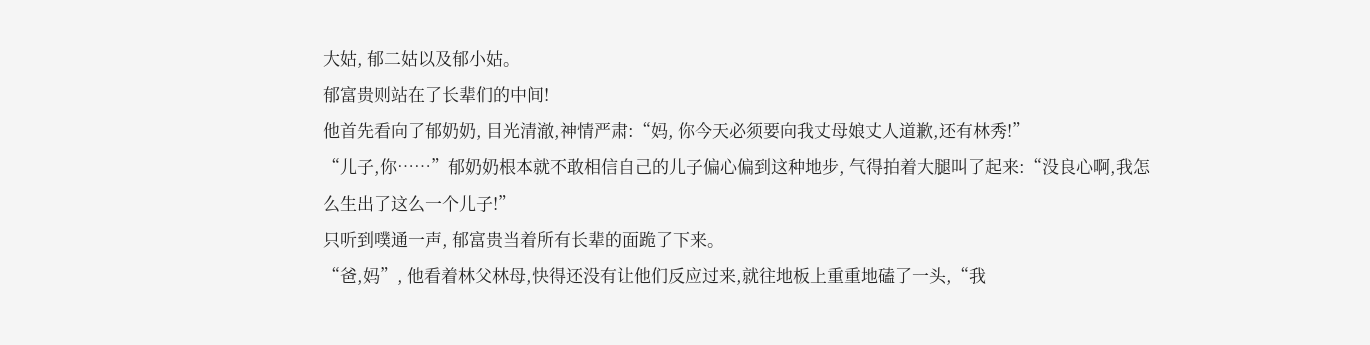大姑, 郁二姑以及郁小姑。
郁富贵则站在了长辈们的中间!
他首先看向了郁奶奶, 目光清澈,神情严肃:“妈, 你今天必须要向我丈母娘丈人道歉,还有林秀!”
“儿子,你……”郁奶奶根本就不敢相信自己的儿子偏心偏到这种地步, 气得拍着大腿叫了起来:“没良心啊,我怎么生出了这么一个儿子!”
只听到噗通一声, 郁富贵当着所有长辈的面跪了下来。
“爸,妈”, 他看着林父林母,快得还没有让他们反应过来,就往地板上重重地磕了一头,“我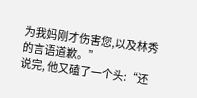为我妈刚才伤害您,以及林秀的言语道歉。”
说完, 他又磕了一个头:“还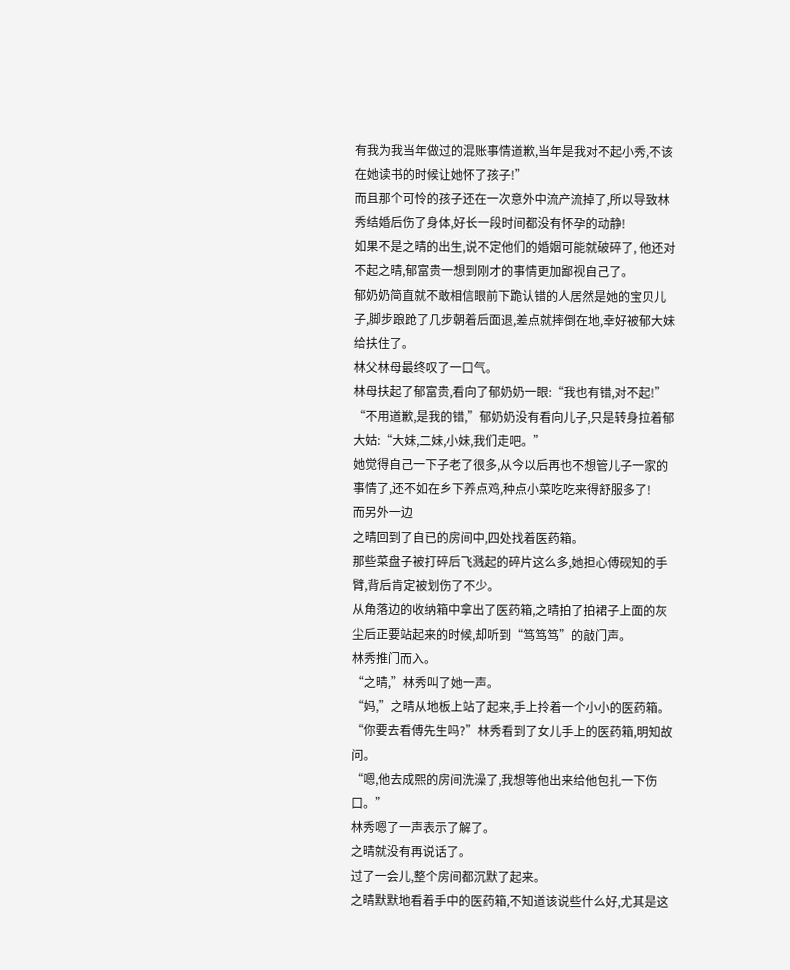有我为我当年做过的混账事情道歉,当年是我对不起小秀,不该在她读书的时候让她怀了孩子!”
而且那个可怜的孩子还在一次意外中流产流掉了,所以导致林秀结婚后伤了身体,好长一段时间都没有怀孕的动静!
如果不是之晴的出生,说不定他们的婚姻可能就破碎了, 他还对不起之晴,郁富贵一想到刚才的事情更加鄙视自己了。
郁奶奶简直就不敢相信眼前下跪认错的人居然是她的宝贝儿子,脚步踉跄了几步朝着后面退,差点就摔倒在地,幸好被郁大妹给扶住了。
林父林母最终叹了一口气。
林母扶起了郁富贵,看向了郁奶奶一眼:“我也有错,对不起!”
“不用道歉,是我的错,”郁奶奶没有看向儿子,只是转身拉着郁大姑:“大妹,二妹,小妹,我们走吧。”
她觉得自己一下子老了很多,从今以后再也不想管儿子一家的事情了,还不如在乡下养点鸡,种点小菜吃吃来得舒服多了!
而另外一边
之晴回到了自已的房间中,四处找着医药箱。
那些菜盘子被打碎后飞溅起的碎片这么多,她担心傅砚知的手臂,背后肯定被划伤了不少。
从角落边的收纳箱中拿出了医药箱,之晴拍了拍裙子上面的灰尘后正要站起来的时候,却听到“笃笃笃”的敲门声。
林秀推门而入。
“之晴,”林秀叫了她一声。
“妈,”之晴从地板上站了起来,手上拎着一个小小的医药箱。
“你要去看傅先生吗?”林秀看到了女儿手上的医药箱,明知故问。
“嗯,他去成熙的房间洗澡了,我想等他出来给他包扎一下伤口。”
林秀嗯了一声表示了解了。
之晴就没有再说话了。
过了一会儿,整个房间都沉默了起来。
之晴默默地看着手中的医药箱,不知道该说些什么好,尤其是这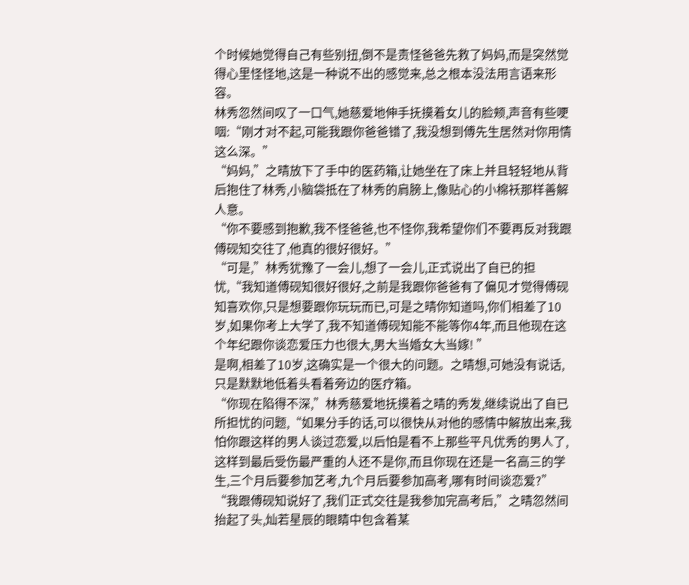个时候她觉得自己有些别扭,倒不是责怪爸爸先救了妈妈,而是突然觉得心里怪怪地,这是一种说不出的感觉来,总之根本没法用言语来形容。
林秀忽然间叹了一口气,她慈爱地伸手抚摸着女儿的脸颊,声音有些哽咽:“刚才对不起,可能我跟你爸爸错了,我没想到傅先生居然对你用情这么深。”
“妈妈,”之晴放下了手中的医药箱,让她坐在了床上并且轻轻地从背后抱住了林秀,小脑袋抵在了林秀的肩膀上,像贴心的小棉袄那样善解人意。
“你不要感到抱歉,我不怪爸爸,也不怪你,我希望你们不要再反对我跟傅砚知交往了,他真的很好很好。”
“可是,”林秀犹豫了一会儿,想了一会儿,正式说出了自已的担忧,“我知道傅砚知很好很好,之前是我跟你爸爸有了偏见才觉得傅砚知喜欢你,只是想要跟你玩玩而已,可是之晴你知道吗,你们相差了10岁,如果你考上大学了,我不知道傅砚知能不能等你4年,而且他现在这个年纪跟你谈恋爱压力也很大,男大当婚女大当嫁! ”
是啊,相差了10岁,这确实是一个很大的问题。之晴想,可她没有说话,只是默默地低着头看着旁边的医疗箱。
“你现在陷得不深,”林秀慈爱地抚摸着之晴的秀发,继续说出了自已所担忧的问题,“如果分手的话,可以很快从对他的感情中解放出来,我怕你跟这样的男人谈过恋爱,以后怕是看不上那些平凡优秀的男人了,这样到最后受伤最严重的人还不是你,而且你现在还是一名高三的学生,三个月后要参加艺考,九个月后要参加高考,哪有时间谈恋爱?”
“我跟傅砚知说好了,我们正式交往是我参加完高考后,”之晴忽然间抬起了头,灿若星辰的眼睛中包含着某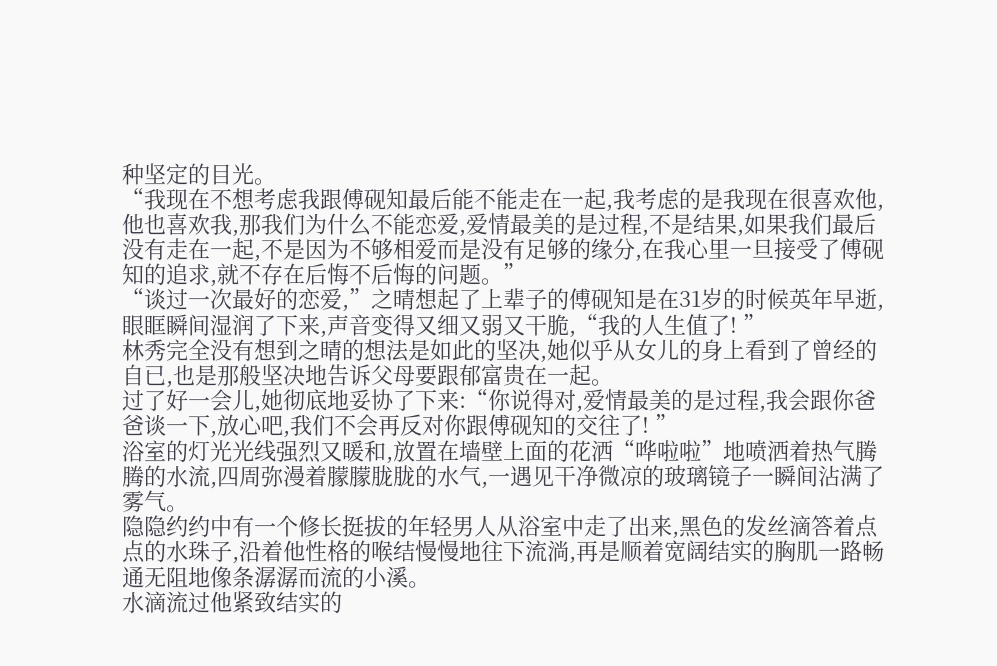种坚定的目光。
“我现在不想考虑我跟傅砚知最后能不能走在一起,我考虑的是我现在很喜欢他,他也喜欢我,那我们为什么不能恋爱,爱情最美的是过程,不是结果,如果我们最后没有走在一起,不是因为不够相爱而是没有足够的缘分,在我心里一旦接受了傅砚知的追求,就不存在后悔不后悔的问题。”
“谈过一次最好的恋爱,”之晴想起了上辈子的傅砚知是在31岁的时候英年早逝,眼眶瞬间湿润了下来,声音变得又细又弱又干脆,“我的人生值了! ”
林秀完全没有想到之晴的想法是如此的坚决,她似乎从女儿的身上看到了曾经的自已,也是那般坚决地告诉父母要跟郁富贵在一起。
过了好一会儿,她彻底地妥协了下来:“你说得对,爱情最美的是过程,我会跟你爸爸谈一下,放心吧,我们不会再反对你跟傅砚知的交往了! ”
浴室的灯光光线强烈又暖和,放置在墙壁上面的花洒“哗啦啦”地喷洒着热气腾腾的水流,四周弥漫着朦朦胧胧的水气,一遇见干净微凉的玻璃镜子一瞬间沾满了雾气。
隐隐约约中有一个修长挺拔的年轻男人从浴室中走了出来,黑色的发丝滴答着点点的水珠子,沿着他性格的喉结慢慢地往下流淌,再是顺着宽阔结实的胸肌一路畅通无阻地像条潺潺而流的小溪。
水滴流过他紧致结实的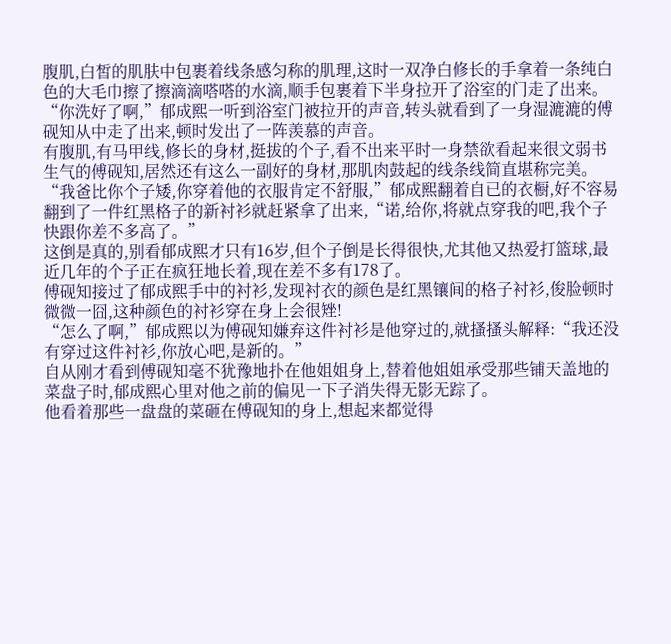腹肌,白皙的肌肤中包裹着线条感匀称的肌理,这时一双净白修长的手拿着一条纯白色的大毛巾擦了擦滴滴嗒嗒的水滴,顺手包裹着下半身拉开了浴室的门走了出来。
“你洗好了啊,”郁成熙一听到浴室门被拉开的声音,转头就看到了一身湿漉漉的傅砚知从中走了出来,顿时发出了一阵羡慕的声音。
有腹肌,有马甲线,修长的身材,挺拔的个子,看不出来平时一身禁欲看起来很文弱书生气的傅砚知,居然还有这么一副好的身材,那肌肉鼓起的线条线简直堪称完美。
“我爸比你个子矮,你穿着他的衣服肯定不舒服,”郁成熙翻着自已的衣橱,好不容易翻到了一件红黑格子的新衬衫就赶紧拿了出来,“诺,给你,将就点穿我的吧,我个子快跟你差不多高了。”
这倒是真的,别看郁成熙才只有16岁,但个子倒是长得很快,尤其他又热爱打篮球,最近几年的个子正在疯狂地长着,现在差不多有178了。
傅砚知接过了郁成熙手中的衬衫,发现衬衣的颜色是红黑镶间的格子衬衫,俊脸顿时微微一囧,这种颜色的衬衫穿在身上会很矬!
“怎么了啊,”郁成熙以为傅砚知嫌弃这件衬衫是他穿过的,就搔搔头解释:“我还没有穿过这件衬衫,你放心吧,是新的。”
自从刚才看到傅砚知毫不犹豫地扑在他姐姐身上,替着他姐姐承受那些铺天盖地的菜盘子时,郁成熙心里对他之前的偏见一下子消失得无影无踪了。
他看着那些一盘盘的菜砸在傅砚知的身上,想起来都觉得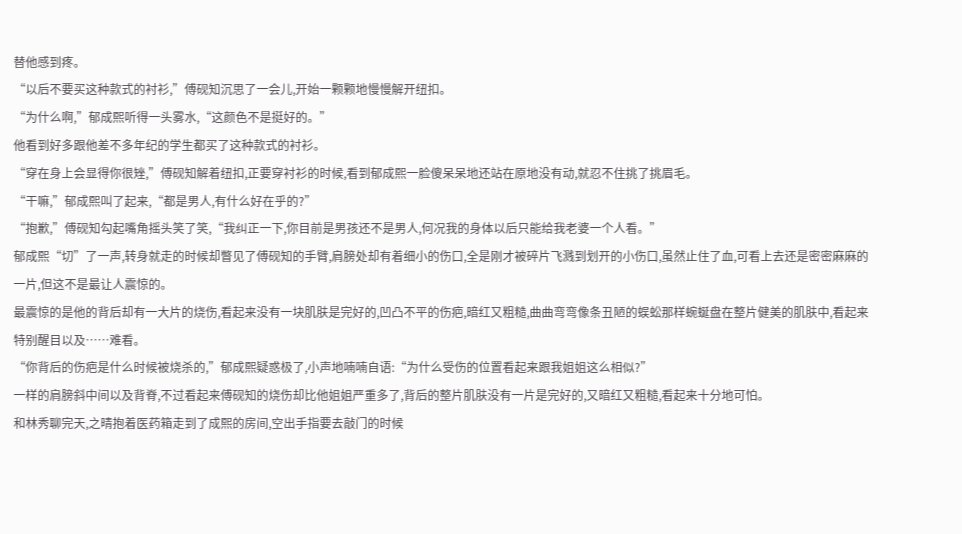替他感到疼。
“以后不要买这种款式的衬衫,”傅砚知沉思了一会儿,开始一颗颗地慢慢解开纽扣。
“为什么啊,”郁成熙听得一头雾水,“这颜色不是挺好的。”
他看到好多跟他差不多年纪的学生都买了这种款式的衬衫。
“穿在身上会显得你很矬,”傅砚知解着纽扣,正要穿衬衫的时候,看到郁成熙一脸傻呆呆地还站在原地没有动,就忍不住挑了挑眉毛。
“干嘛,”郁成熙叫了起来,“都是男人,有什么好在乎的?”
“抱歉,”傅砚知勾起嘴角摇头笑了笑,“我纠正一下,你目前是男孩还不是男人,何况我的身体以后只能给我老婆一个人看。”
郁成熙“切”了一声,转身就走的时候却瞥见了傅砚知的手臂,肩膀处却有着细小的伤口,全是刚才被碎片飞溅到划开的小伤口,虽然止住了血,可看上去还是密密麻麻的一片,但这不是最让人震惊的。
最震惊的是他的背后却有一大片的烧伤,看起来没有一块肌肤是完好的,凹凸不平的伤疤,暗红又粗糙,曲曲弯弯像条丑陋的蜈蚣那样蜿蜒盘在整片健美的肌肤中,看起来特别醒目以及……难看。
“你背后的伤疤是什么时候被烧杀的,”郁成熙疑惑极了,小声地喃喃自语:“为什么受伤的位置看起来跟我姐姐这么相似?”
一样的肩膀斜中间以及背脊,不过看起来傅砚知的烧伤却比他姐姐严重多了,背后的整片肌肤没有一片是完好的,又暗红又粗糙,看起来十分地可怕。
和林秀聊完天,之晴抱着医药箱走到了成熙的房间,空出手指要去敲门的时候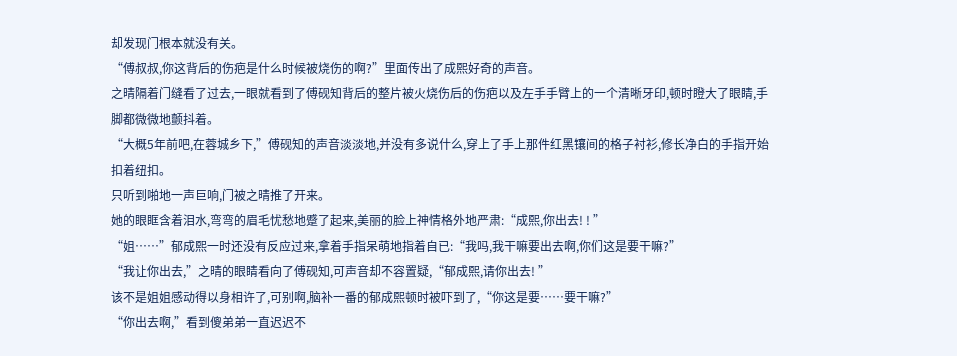却发现门根本就没有关。
“傅叔叔,你这背后的伤疤是什么时候被烧伤的啊?”里面传出了成熙好奇的声音。
之晴隔着门缝看了过去,一眼就看到了傅砚知背后的整片被火烧伤后的伤疤以及左手手臂上的一个清晰牙印,顿时瞪大了眼睛,手脚都微微地颤抖着。
“大概5年前吧,在蓉城乡下,”傅砚知的声音淡淡地,并没有多说什么,穿上了手上那件红黑镶间的格子衬衫,修长净白的手指开始扣着纽扣。
只听到啪地一声巨响,门被之晴推了开来。
她的眼眶含着泪水,弯弯的眉毛忧愁地蹙了起来,美丽的脸上神情格外地严肃:“成熙,你出去! ! ”
“姐……”郁成熙一时还没有反应过来,拿着手指呆萌地指着自已:“我吗,我干嘛要出去啊,你们这是要干嘛?”
“我让你出去,”之晴的眼睛看向了傅砚知,可声音却不容置疑,“郁成熙,请你出去! ”
该不是姐姐感动得以身相许了,可别啊,脑补一番的郁成熙顿时被吓到了,“你这是要……要干嘛?”
“你出去啊,”看到傻弟弟一直迟迟不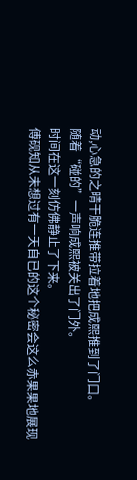动,心急的之晴干脆连推带拉着地把成熙推到了门口。
随着“碰的”一声响成熙被关出了门外。
时间在这一刻仿佛静止了下来。
傅砚知从未想过有一天自已的这个秘密会这么赤果果地展现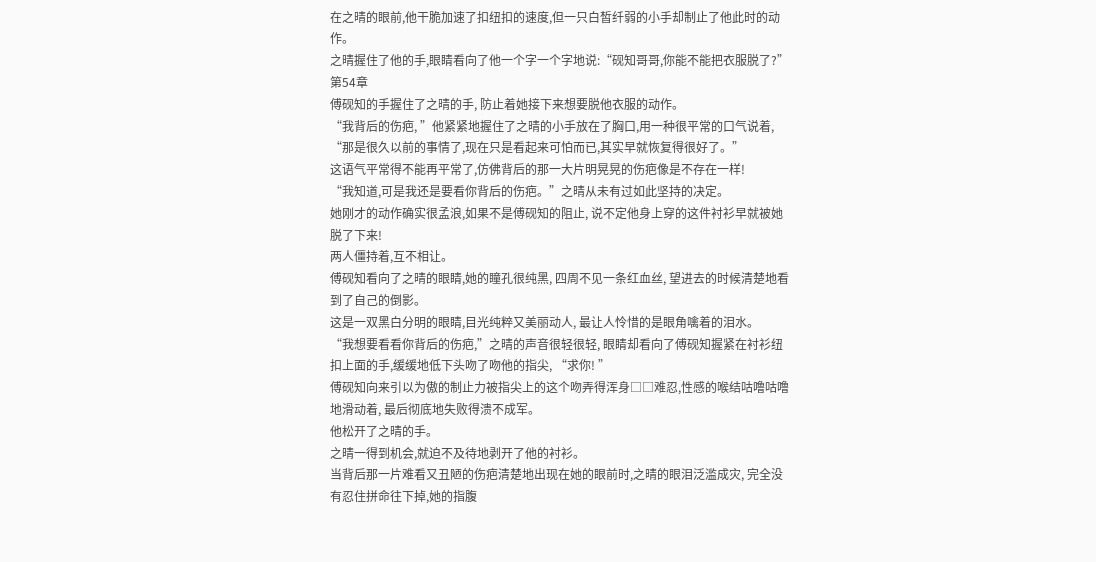在之晴的眼前,他干脆加速了扣纽扣的速度,但一只白皙纤弱的小手却制止了他此时的动作。
之晴握住了他的手,眼睛看向了他一个字一个字地说:“砚知哥哥,你能不能把衣服脱了?”
第54章
傅砚知的手握住了之晴的手, 防止着她接下来想要脱他衣服的动作。
“我背后的伤疤, ”他紧紧地握住了之晴的小手放在了胸口,用一种很平常的口气说着, “那是很久以前的事情了,现在只是看起来可怕而已,其实早就恢复得很好了。”
这语气平常得不能再平常了,仿佛背后的那一大片明晃晃的伤疤像是不存在一样!
“我知道,可是我还是要看你背后的伤疤。”之晴从未有过如此坚持的决定。
她刚才的动作确实很孟浪,如果不是傅砚知的阻止, 说不定他身上穿的这件衬衫早就被她脱了下来!
两人僵持着,互不相让。
傅砚知看向了之晴的眼睛,她的瞳孔很纯黑, 四周不见一条红血丝, 望进去的时候清楚地看到了自己的倒影。
这是一双黑白分明的眼睛,目光纯粹又美丽动人, 最让人怜惜的是眼角噙着的泪水。
“我想要看看你背后的伤疤,”之晴的声音很轻很轻, 眼睛却看向了傅砚知握紧在衬衫纽扣上面的手,缓缓地低下头吻了吻他的指尖, “求你! ”
傅砚知向来引以为傲的制止力被指尖上的这个吻弄得浑身□□难忍,性感的喉结咕噜咕噜地滑动着, 最后彻底地失败得溃不成军。
他松开了之晴的手。
之晴一得到机会,就迫不及待地剥开了他的衬衫。
当背后那一片难看又丑陋的伤疤清楚地出现在她的眼前时,之晴的眼泪泛滥成灾, 完全没有忍住拼命往下掉,她的指腹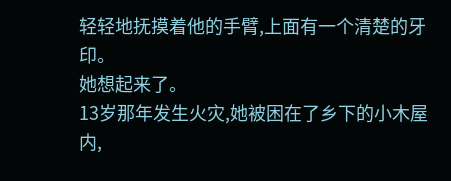轻轻地抚摸着他的手臂,上面有一个清楚的牙印。
她想起来了。
13岁那年发生火灾,她被困在了乡下的小木屋内,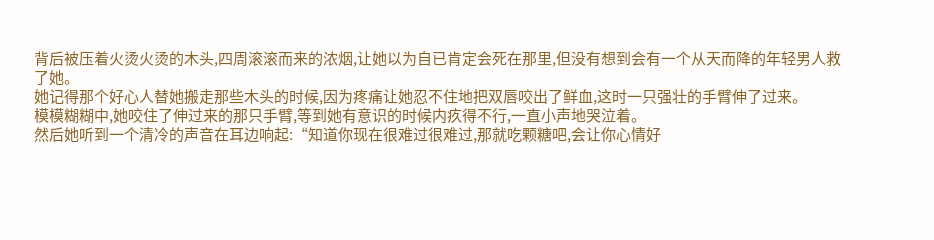背后被压着火烫火烫的木头,四周滚滚而来的浓烟,让她以为自已肯定会死在那里,但没有想到会有一个从天而降的年轻男人救了她。
她记得那个好心人替她搬走那些木头的时候,因为疼痛让她忍不住地把双唇咬出了鲜血,这时一只强壮的手臂伸了过来。
模模糊糊中,她咬住了伸过来的那只手臂,等到她有意识的时候内疚得不行,一直小声地哭泣着。
然后她听到一个清冷的声音在耳边响起:“知道你现在很难过很难过,那就吃颗糖吧,会让你心情好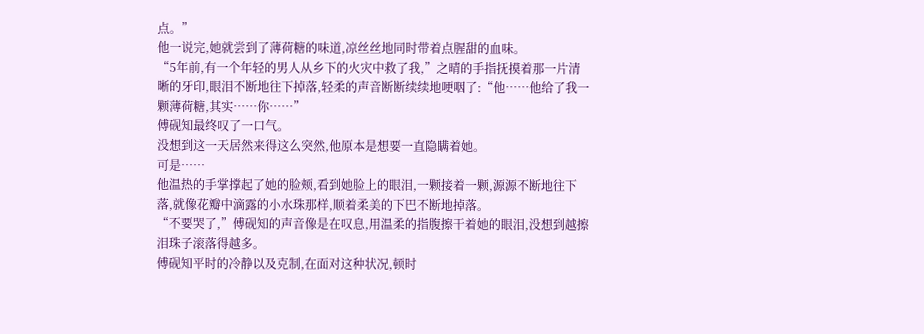点。”
他一说完,她就尝到了薄荷糖的味道,凉丝丝地同时带着点腥甜的血味。
“5年前,有一个年轻的男人从乡下的火灾中救了我,”之晴的手指抚摸着那一片清晰的牙印,眼泪不断地往下掉落,轻柔的声音断断续续地哽咽了:“他……他给了我一颗薄荷糖,其实……你……”
傅砚知最终叹了一口气。
没想到这一天居然来得这么突然,他原本是想要一直隐瞒着她。
可是……
他温热的手掌撑起了她的脸颊,看到她脸上的眼泪,一颗接着一颗,源源不断地往下落,就像花瓣中滴露的小水珠那样,顺着柔美的下巴不断地掉落。
“不要哭了,”傅砚知的声音像是在叹息,用温柔的指腹擦干着她的眼泪,没想到越擦泪珠子滚落得越多。
傅砚知平时的冷静以及克制,在面对这种状况,顿时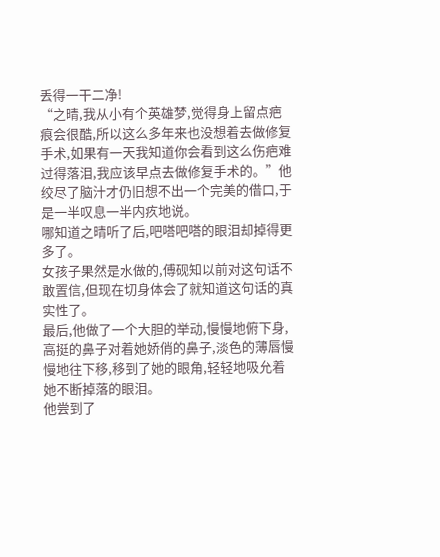丢得一干二净!
“之晴,我从小有个英雄梦,觉得身上留点疤痕会很酷,所以这么多年来也没想着去做修复手术,如果有一天我知道你会看到这么伤疤难过得落泪,我应该早点去做修复手术的。”他绞尽了脑汁才仍旧想不出一个完美的借口,于是一半叹息一半内疚地说。
哪知道之晴听了后,吧嗒吧嗒的眼泪却掉得更多了。
女孩子果然是水做的,傅砚知以前对这句话不敢置信,但现在切身体会了就知道这句话的真实性了。
最后,他做了一个大胆的举动,慢慢地俯下身,高挺的鼻子对着她娇俏的鼻子,淡色的薄唇慢慢地往下移,移到了她的眼角,轻轻地吸允着她不断掉落的眼泪。
他尝到了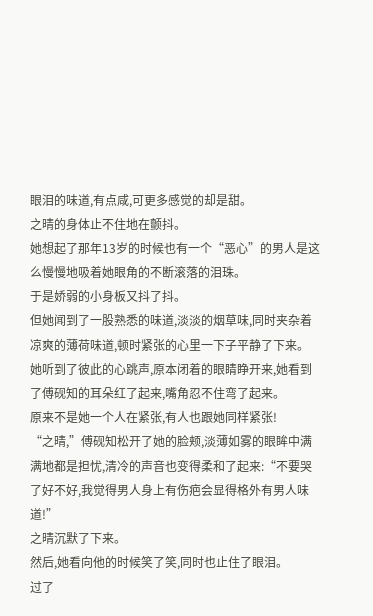眼泪的味道,有点咸,可更多感觉的却是甜。
之晴的身体止不住地在颤抖。
她想起了那年13岁的时候也有一个“恶心”的男人是这么慢慢地吸着她眼角的不断滚落的泪珠。
于是娇弱的小身板又抖了抖。
但她闻到了一股熟悉的味道,淡淡的烟草味,同时夹杂着凉爽的薄荷味道,顿时紧张的心里一下子平静了下来。
她听到了彼此的心跳声,原本闭着的眼睛睁开来,她看到了傅砚知的耳朵红了起来,嘴角忍不住弯了起来。
原来不是她一个人在紧张,有人也跟她同样紧张!
“之晴,”傅砚知松开了她的脸颊,淡薄如雾的眼眸中满满地都是担忧,清冷的声音也变得柔和了起来:“不要哭了好不好,我觉得男人身上有伤疤会显得格外有男人味道!”
之晴沉默了下来。
然后,她看向他的时候笑了笑,同时也止住了眼泪。
过了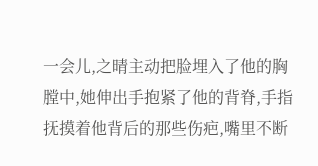一会儿,之晴主动把脸埋入了他的胸膛中,她伸出手抱紧了他的背脊,手指抚摸着他背后的那些伤疤,嘴里不断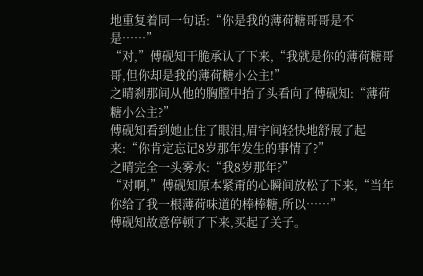地重复着同一句话:“你是我的薄荷糖哥哥是不是……”
“对,”傅砚知干脆承认了下来,“我就是你的薄荷糖哥哥,但你却是我的薄荷糖小公主!”
之晴刹那间从他的胸膛中抬了头看向了傅砚知:“薄荷糖小公主?”
傅砚知看到她止住了眼泪,眉宇间轻快地舒展了起来:“你肯定忘记8岁那年发生的事情了?”
之晴完全一头雾水:“我8岁那年?”
“对啊,”傅砚知原本紧甭的心瞬间放松了下来,“当年你给了我一根薄荷味道的棒棒糖,所以……”
傅砚知故意停顿了下来,买起了关子。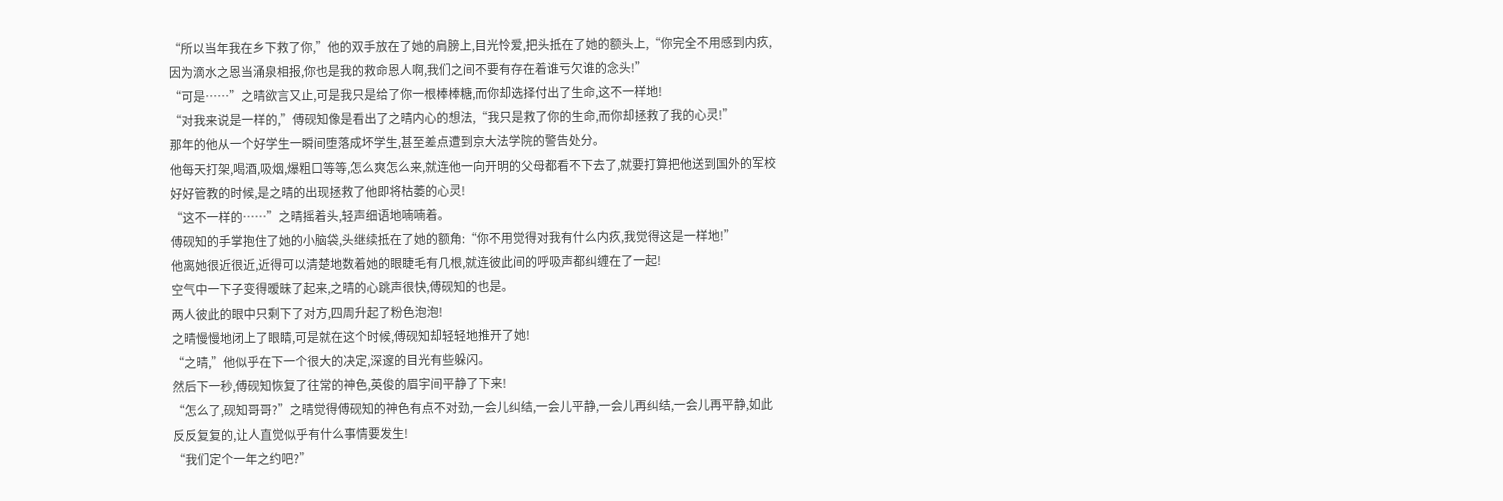“所以当年我在乡下救了你,”他的双手放在了她的肩膀上,目光怜爱,把头抵在了她的额头上,“你完全不用感到内疚,因为滴水之恩当涌泉相报,你也是我的救命恩人啊,我们之间不要有存在着谁亏欠谁的念头!”
“可是……”之晴欲言又止,可是我只是给了你一根棒棒糖,而你却选择付出了生命,这不一样地!
“对我来说是一样的,”傅砚知像是看出了之晴内心的想法,“我只是救了你的生命,而你却拯救了我的心灵!”
那年的他从一个好学生一瞬间堕落成坏学生,甚至差点遭到京大法学院的警告处分。
他每天打架,喝酒,吸烟,爆粗口等等,怎么爽怎么来,就连他一向开明的父母都看不下去了,就要打算把他送到国外的军校好好管教的时候,是之晴的出现拯救了他即将枯萎的心灵!
“这不一样的……”之晴摇着头,轻声细语地喃喃着。
傅砚知的手掌抱住了她的小脑袋,头继续抵在了她的额角:“你不用觉得对我有什么内疚,我觉得这是一样地!”
他离她很近很近,近得可以清楚地数着她的眼睫毛有几根,就连彼此间的呼吸声都纠缠在了一起!
空气中一下子变得暧昧了起来,之晴的心跳声很快,傅砚知的也是。
两人彼此的眼中只剩下了对方,四周升起了粉色泡泡!
之晴慢慢地闭上了眼睛,可是就在这个时候,傅砚知却轻轻地推开了她!
“之晴,”他似乎在下一个很大的决定,深邃的目光有些躲闪。
然后下一秒,傅砚知恢复了往常的神色,英俊的眉宇间平静了下来!
“怎么了,砚知哥哥?”之晴觉得傅砚知的神色有点不对劲,一会儿纠结,一会儿平静,一会儿再纠结,一会儿再平静,如此反反复复的,让人直觉似乎有什么事情要发生!
“我们定个一年之约吧?”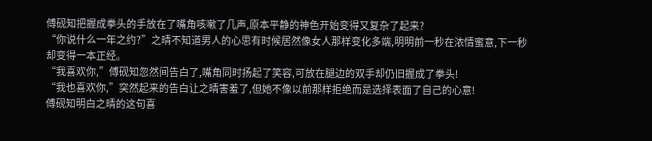傅砚知把握成拳头的手放在了嘴角咳嗽了几声,原本平静的神色开始变得又复杂了起来?
“你说什么一年之约?”之晴不知道男人的心思有时候居然像女人那样变化多端,明明前一秒在浓情蜜意,下一秒却变得一本正经。
“我喜欢你,”傅砚知忽然间告白了,嘴角同时扬起了笑容,可放在腿边的双手却仍旧握成了拳头!
“我也喜欢你,”突然起来的告白让之晴害羞了,但她不像以前那样拒绝而是选择表面了自己的心意!
傅砚知明白之晴的这句喜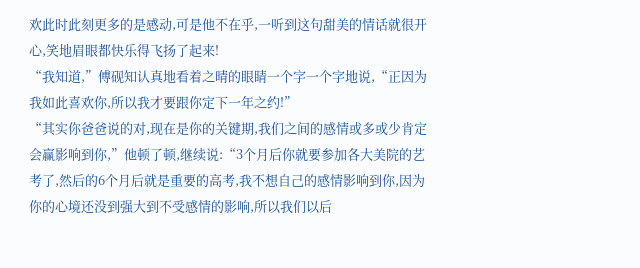欢此时此刻更多的是感动,可是他不在乎,一听到这句甜美的情话就很开心,笑地眉眼都快乐得飞扬了起来!
“我知道,”傅砚知认真地看着之晴的眼睛一个字一个字地说,“正因为我如此喜欢你,所以我才要跟你定下一年之约!”
“其实你爸爸说的对,现在是你的关键期,我们之间的感情或多或少肯定会赢影响到你,”他顿了顿,继续说:“3个月后你就要参加各大美院的艺考了,然后的6个月后就是重要的高考,我不想自己的感情影响到你,因为你的心境还没到强大到不受感情的影响,所以我们以后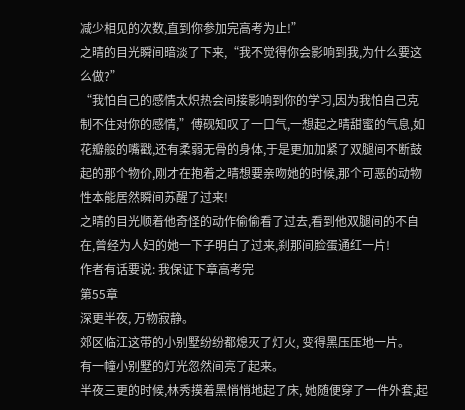减少相见的次数,直到你参加完高考为止!”
之晴的目光瞬间暗淡了下来,“我不觉得你会影响到我,为什么要这么做?”
“我怕自己的感情太炽热会间接影响到你的学习,因为我怕自己克制不住对你的感情,”傅砚知叹了一口气,一想起之晴甜蜜的气息,如花瓣般的嘴戳,还有柔弱无骨的身体,于是更加加紧了双腿间不断鼓起的那个物价,刚才在抱着之晴想要亲吻她的时候,那个可恶的动物性本能居然瞬间苏醒了过来!
之晴的目光顺着他奇怪的动作偷偷看了过去,看到他双腿间的不自在,曾经为人妇的她一下子明白了过来,刹那间脸蛋通红一片!
作者有话要说: 我保证下章高考完
第55章
深更半夜, 万物寂静。
郊区临江这带的小别墅纷纷都熄灭了灯火, 变得黑压压地一片。
有一幢小别墅的灯光忽然间亮了起来。
半夜三更的时候,林秀摸着黑悄悄地起了床, 她随便穿了一件外套,起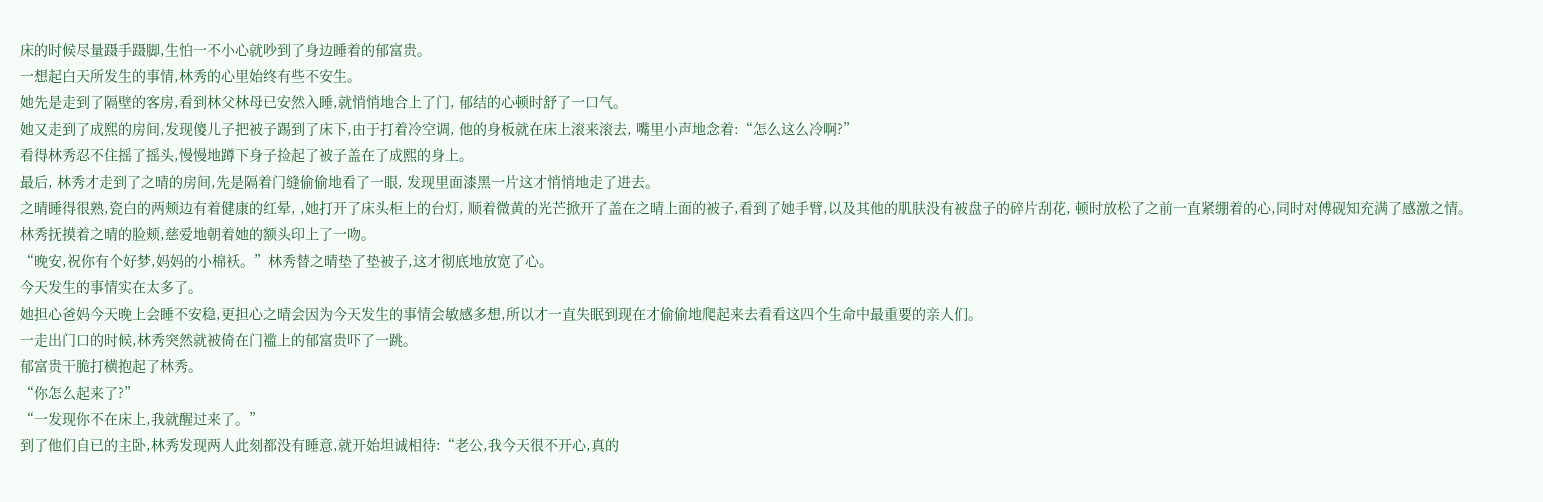床的时候尽量蹑手蹑脚,生怕一不小心就吵到了身边睡着的郁富贵。
一想起白天所发生的事情,林秀的心里始终有些不安生。
她先是走到了隔壁的客房,看到林父林母已安然入睡,就悄悄地合上了门, 郁结的心顿时舒了一口气。
她又走到了成熙的房间,发现傻儿子把被子踢到了床下,由于打着冷空调, 他的身板就在床上滚来滚去, 嘴里小声地念着:“怎么这么冷啊?”
看得林秀忍不住摇了摇头,慢慢地蹲下身子捡起了被子盖在了成熙的身上。
最后, 林秀才走到了之晴的房间,先是隔着门缝偷偷地看了一眼, 发现里面漆黑一片这才悄悄地走了进去。
之晴睡得很熟,瓷白的两颊边有着健康的红晕, ,她打开了床头柜上的台灯, 顺着微黄的光芒掀开了盖在之晴上面的被子,看到了她手臂,以及其他的肌肤没有被盘子的碎片刮花, 顿时放松了之前一直紧绷着的心,同时对傅砚知充满了感激之情。
林秀抚摸着之晴的脸颊,慈爱地朝着她的额头印上了一吻。
“晚安,祝你有个好梦,妈妈的小棉袄。”林秀替之晴垫了垫被子,这才彻底地放宽了心。
今天发生的事情实在太多了。
她担心爸妈今天晚上会睡不安稳,更担心之晴会因为今天发生的事情会敏感多想,所以才一直失眠到现在才偷偷地爬起来去看看这四个生命中最重要的亲人们。
一走出门口的时候,林秀突然就被倚在门褴上的郁富贵吓了一跳。
郁富贵干脆打横抱起了林秀。
“你怎么起来了?”
“一发现你不在床上,我就醒过来了。”
到了他们自已的主卧,林秀发现两人此刻都没有睡意,就开始坦诚相待:“老公,我今天很不开心,真的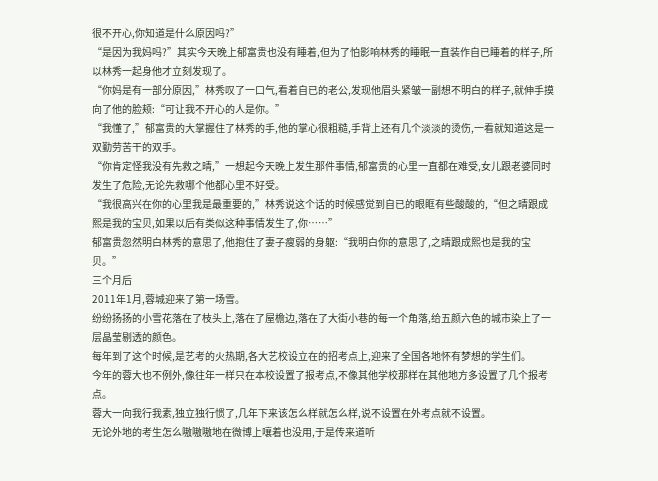很不开心,你知道是什么原因吗?”
“是因为我妈吗?”其实今天晚上郁富贵也没有睡着,但为了怕影响林秀的睡眠一直装作自已睡着的样子,所以林秀一起身他才立刻发现了。
“你妈是有一部分原因,”林秀叹了一口气,看着自已的老公,发现他眉头紧皱一副想不明白的样子,就伸手摸向了他的脸颊:“可让我不开心的人是你。”
“我懂了,”郁富贵的大掌握住了林秀的手,他的掌心很粗糙,手背上还有几个淡淡的烫伤,一看就知道这是一双勤劳苦干的双手。
“你肯定怪我没有先救之晴,”一想起今天晚上发生那件事情,郁富贵的心里一直都在难受,女儿跟老婆同时发生了危险,无论先救哪个他都心里不好受。
“我很高兴在你的心里我是最重要的,”林秀说这个话的时候感觉到自已的眼眶有些酸酸的,“但之晴跟成熙是我的宝贝,如果以后有类似这种事情发生了,你……”
郁富贵忽然明白林秀的意思了,他抱住了妻子瘦弱的身躯:“我明白你的意思了,之晴跟成熙也是我的宝贝。”
三个月后
2011年1月,蓉城迎来了第一场雪。
纷纷扬扬的小雪花落在了枝头上,落在了屋檐边,落在了大街小巷的每一个角落,给五颜六色的城市染上了一层晶莹剔透的颜色。
每年到了这个时候,是艺考的火热期,各大艺校设立在的招考点上,迎来了全国各地怀有梦想的学生们。
今年的蓉大也不例外,像往年一样只在本校设置了报考点,不像其他学校那样在其他地方多设置了几个报考点。
蓉大一向我行我素,独立独行惯了,几年下来该怎么样就怎么样,说不设置在外考点就不设置。
无论外地的考生怎么嗷嗷嗷地在微博上嚷着也没用,于是传来道听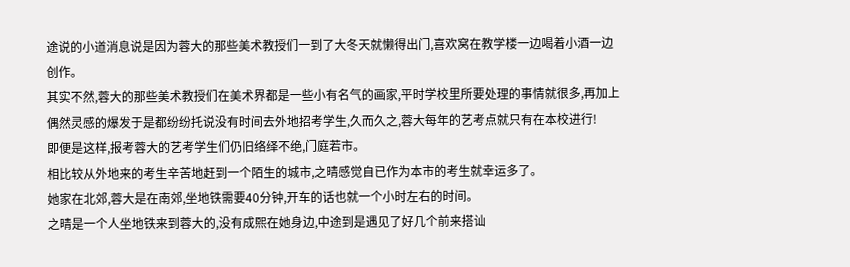途说的小道消息说是因为蓉大的那些美术教授们一到了大冬天就懒得出门,喜欢窝在教学楼一边喝着小酒一边创作。
其实不然,蓉大的那些美术教授们在美术界都是一些小有名气的画家,平时学校里所要处理的事情就很多,再加上偶然灵感的爆发于是都纷纷托说没有时间去外地招考学生,久而久之,蓉大每年的艺考点就只有在本校进行!
即便是这样,报考蓉大的艺考学生们仍旧络绎不绝,门庭若市。
相比较从外地来的考生辛苦地赶到一个陌生的城市,之晴感觉自已作为本市的考生就幸运多了。
她家在北郊,蓉大是在南郊,坐地铁需要40分钟,开车的话也就一个小时左右的时间。
之晴是一个人坐地铁来到蓉大的,没有成熙在她身边,中途到是遇见了好几个前来搭讪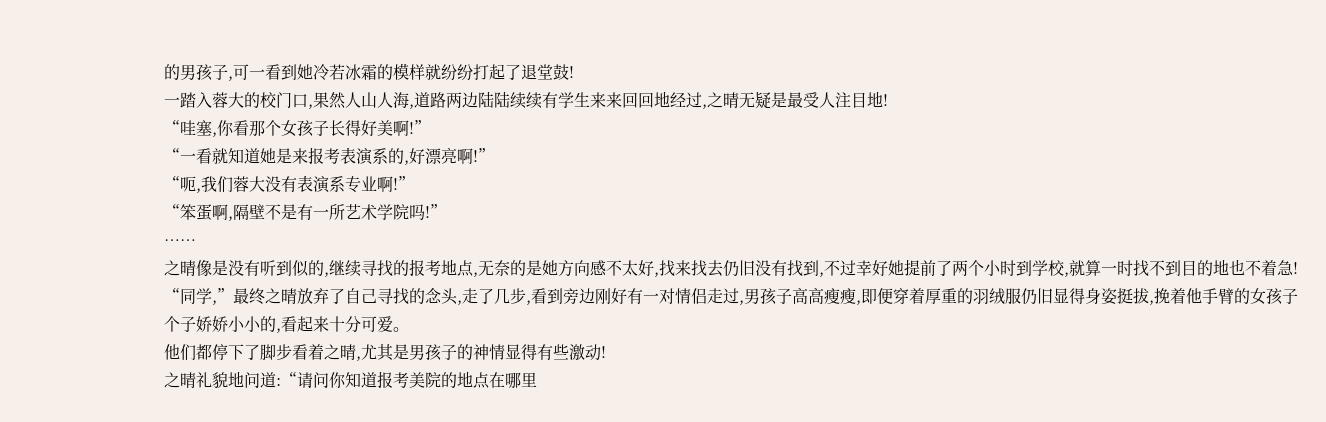的男孩子,可一看到她冷若冰霜的模样就纷纷打起了退堂鼓!
一踏入蓉大的校门口,果然人山人海,道路两边陆陆续续有学生来来回回地经过,之晴无疑是最受人注目地!
“哇塞,你看那个女孩子长得好美啊!”
“一看就知道她是来报考表演系的,好漂亮啊!”
“呃,我们蓉大没有表演系专业啊!”
“笨蛋啊,隔壁不是有一所艺术学院吗!”
……
之晴像是没有听到似的,继续寻找的报考地点,无奈的是她方向感不太好,找来找去仍旧没有找到,不过幸好她提前了两个小时到学校,就算一时找不到目的地也不着急!
“同学,”最终之晴放弃了自己寻找的念头,走了几步,看到旁边刚好有一对情侣走过,男孩子高高瘦瘦,即便穿着厚重的羽绒服仍旧显得身姿挺拔,挽着他手臂的女孩子个子娇娇小小的,看起来十分可爱。
他们都停下了脚步看着之晴,尤其是男孩子的神情显得有些激动!
之晴礼貌地问道:“请问你知道报考美院的地点在哪里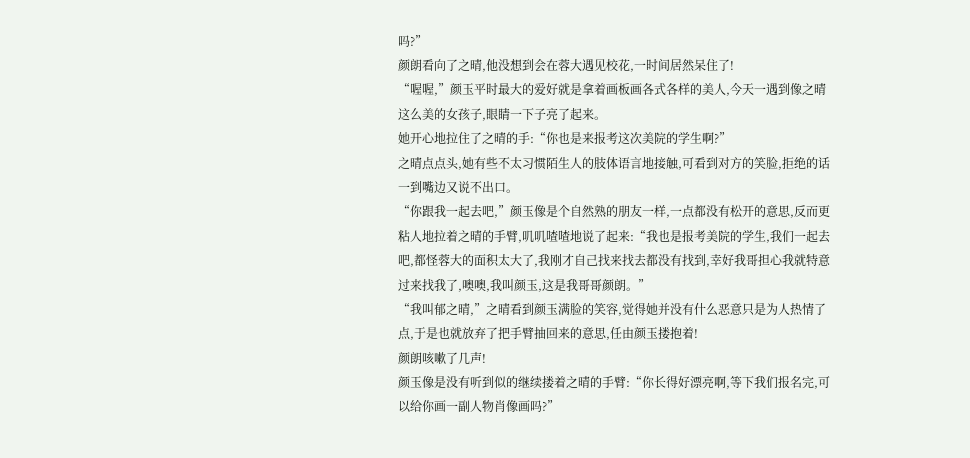吗?”
颜朗看向了之晴,他没想到会在蓉大遇见校花,一时间居然呆住了!
“喔喔,”颜玉平时最大的爱好就是拿着画板画各式各样的美人,今天一遇到像之晴这么美的女孩子,眼睛一下子亮了起来。
她开心地拉住了之晴的手:“你也是来报考这次美院的学生啊?”
之晴点点头,她有些不太习惯陌生人的肢体语言地接触,可看到对方的笑脸,拒绝的话一到嘴边又说不出口。
“你跟我一起去吧,”颜玉像是个自然熟的朋友一样,一点都没有松开的意思,反而更粘人地拉着之晴的手臂,叽叽喳喳地说了起来:“我也是报考美院的学生,我们一起去吧,都怪蓉大的面积太大了,我刚才自己找来找去都没有找到,幸好我哥担心我就特意过来找我了,噢噢,我叫颜玉,这是我哥哥颜朗。”
“我叫郁之晴,”之晴看到颜玉满脸的笑容,觉得她并没有什么恶意只是为人热情了点,于是也就放弃了把手臂抽回来的意思,任由颜玉搂抱着!
颜朗咳嗽了几声!
颜玉像是没有听到似的继续搂着之晴的手臂:“你长得好漂亮啊,等下我们报名完,可以给你画一副人物肖像画吗?”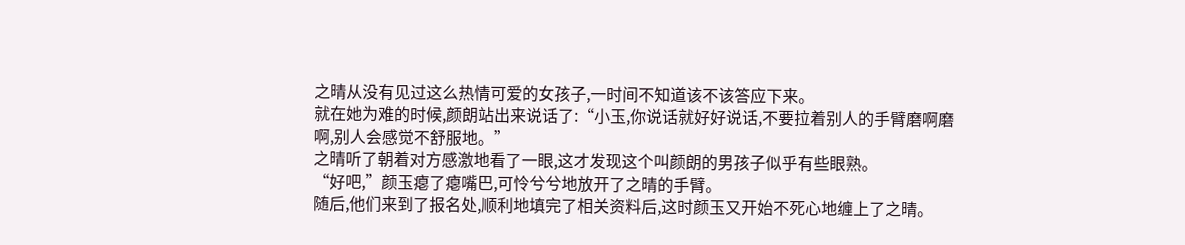之晴从没有见过这么热情可爱的女孩子,一时间不知道该不该答应下来。
就在她为难的时候,颜朗站出来说话了:“小玉,你说话就好好说话,不要拉着别人的手臂磨啊磨啊,别人会感觉不舒服地。”
之晴听了朝着对方感激地看了一眼,这才发现这个叫颜朗的男孩子似乎有些眼熟。
“好吧,”颜玉瘪了瘪嘴巴,可怜兮兮地放开了之晴的手臂。
随后,他们来到了报名处,顺利地填完了相关资料后,这时颜玉又开始不死心地缠上了之晴。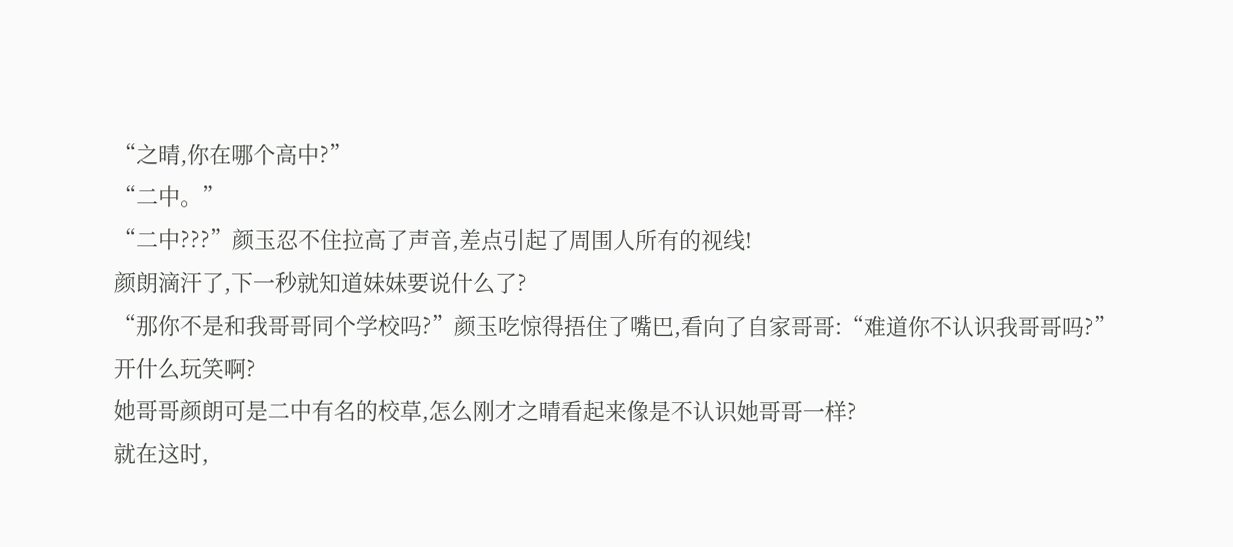“之晴,你在哪个高中?”
“二中。”
“二中???”颜玉忍不住拉高了声音,差点引起了周围人所有的视线!
颜朗滴汗了,下一秒就知道妹妹要说什么了?
“那你不是和我哥哥同个学校吗?”颜玉吃惊得捂住了嘴巴,看向了自家哥哥:“难道你不认识我哥哥吗?”
开什么玩笑啊?
她哥哥颜朗可是二中有名的校草,怎么刚才之晴看起来像是不认识她哥哥一样?
就在这时,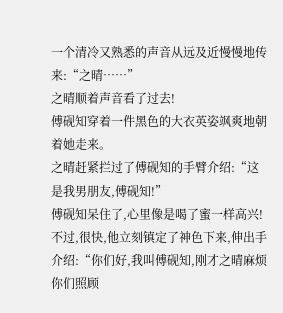一个清冷又熟悉的声音从远及近慢慢地传来:“之晴……”
之晴顺着声音看了过去!
傅砚知穿着一件黑色的大衣英姿飒爽地朝着她走来。
之晴赶紧拦过了傅砚知的手臂介绍:“这是我男朋友,傅砚知!”
傅砚知呆住了,心里像是喝了蜜一样高兴!
不过,很快,他立刻镇定了神色下来,伸出手介绍:“你们好,我叫傅砚知,刚才之晴麻烦你们照顾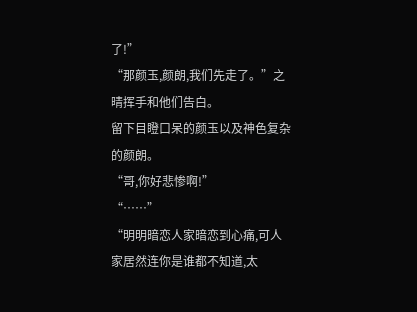了!”
“那颜玉,颜朗,我们先走了。”之晴挥手和他们告白。
留下目瞪口呆的颜玉以及神色复杂的颜朗。
“哥,你好悲惨啊!”
“……”
“明明暗恋人家暗恋到心痛,可人家居然连你是谁都不知道,太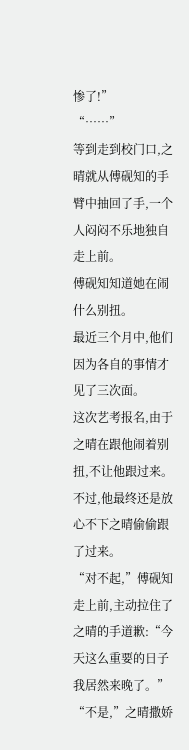惨了!”
“……”
等到走到校门口,之晴就从傅砚知的手臂中抽回了手,一个人闷闷不乐地独自走上前。
傅砚知知道她在闹什么别扭。
最近三个月中,他们因为各自的事情才见了三次面。
这次艺考报名,由于之晴在跟他闹着别扭,不让他跟过来。
不过,他最终还是放心不下之晴偷偷跟了过来。
“对不起,”傅砚知走上前,主动拉住了之晴的手道歉:“今天这么重要的日子我居然来晚了。”
“不是,”之晴撒娇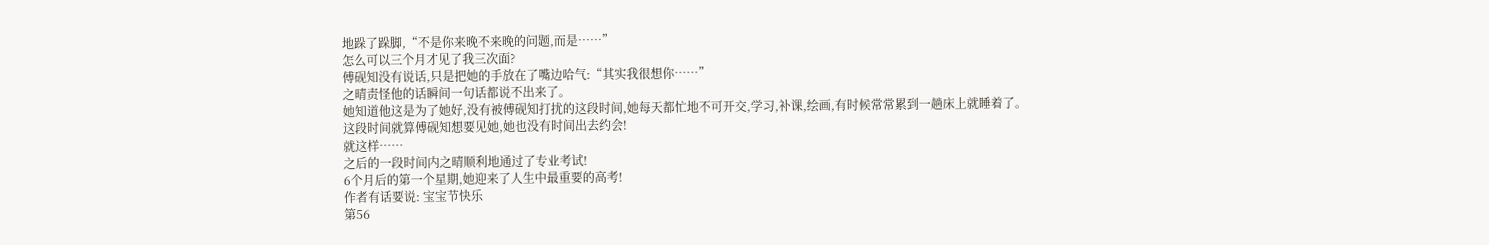地跺了跺脚,“不是你来晚不来晚的问题,而是……”
怎么可以三个月才见了我三次面?
傅砚知没有说话,只是把她的手放在了嘴边哈气:“其实我很想你……”
之晴责怪他的话瞬间一句话都说不出来了。
她知道他这是为了她好,没有被傅砚知打扰的这段时间,她每天都忙地不可开交,学习,补课,绘画,有时候常常累到一趟床上就睡着了。
这段时间就算傅砚知想要见她,她也没有时间出去约会!
就这样……
之后的一段时间内之晴顺利地通过了专业考试!
6个月后的第一个星期,她迎来了人生中最重要的高考!
作者有话要说: 宝宝节快乐
第56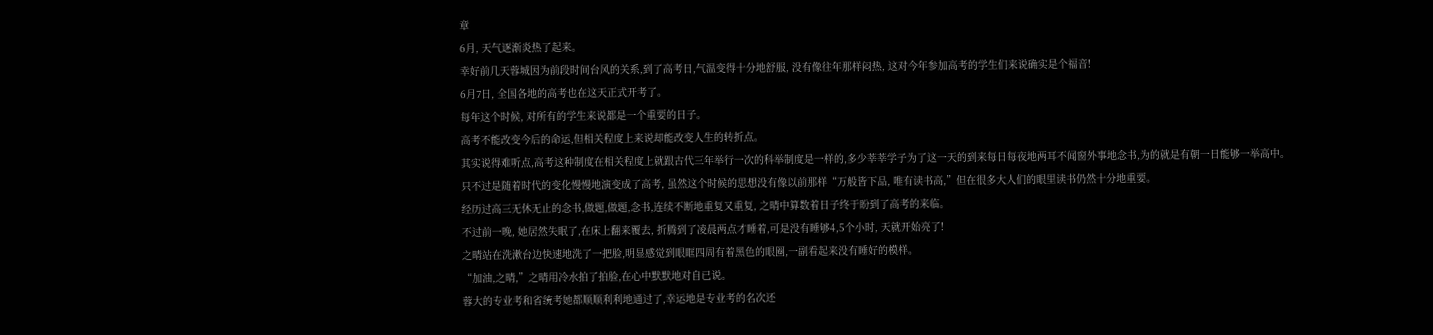章
6月, 天气逐渐炎热了起来。
幸好前几天蓉城因为前段时间台风的关系,到了高考日,气温变得十分地舒服, 没有像往年那样闷热, 这对今年参加高考的学生们来说确实是个福音!
6月7日, 全国各地的高考也在这天正式开考了。
每年这个时候, 对所有的学生来说都是一个重要的日子。
高考不能改变今后的命运,但相关程度上来说却能改变人生的转折点。
其实说得难听点,高考这种制度在相关程度上就跟古代三年举行一次的科举制度是一样的,多少莘莘学子为了这一天的到来每日每夜地两耳不闻窗外事地念书,为的就是有朝一日能够一举高中。
只不过是随着时代的变化慢慢地演变成了高考, 虽然这个时候的思想没有像以前那样“万般皆下品, 唯有读书高,”但在很多大人们的眼里读书仍然十分地重要。
经历过高三无休无止的念书,做题,做题,念书,连续不断地重复又重复, 之晴中算数着日子终于盼到了高考的来临。
不过前一晚, 她居然失眠了,在床上翻来覆去, 折腾到了凌晨两点才睡着,可是没有睡够4,5个小时, 天就开始亮了!
之晴站在洗漱台边快速地洗了一把脸,明显感觉到眼眶四周有着黑色的眼圈,一副看起来没有睡好的模样。
“加油,之晴,”之晴用冷水拍了拍脸,在心中默默地对自已说。
蓉大的专业考和省统考她都顺顺利利地通过了,幸运地是专业考的名次还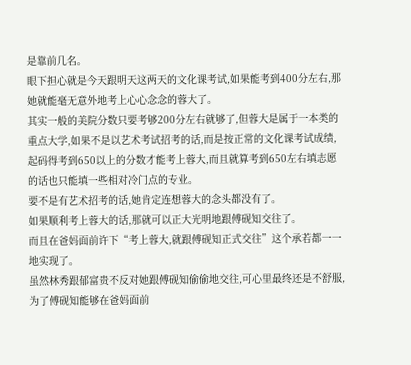是靠前几名。
眼下担心就是今天跟明天这两天的文化课考试,如果能考到400分左右,那她就能毫无意外地考上心心念念的蓉大了。
其实一般的美院分数只要考够200分左右就够了,但蓉大是属于一本类的重点大学,如果不是以艺术考试招考的话,而是按正常的文化课考试成绩,起码得考到650以上的分数才能考上蓉大,而且就算考到650左右填志愿的话也只能填一些相对冷门点的专业。
要不是有艺术招考的话,她肯定连想蓉大的念头都没有了。
如果顺利考上蓉大的话,那就可以正大光明地跟傅砚知交往了。
而且在爸妈面前许下“考上蓉大,就跟傅砚知正式交往”这个承若都一一地实现了。
虽然林秀跟郁富贵不反对她跟傅砚知偷偷地交往,可心里最终还是不舒服,为了傅砚知能够在爸妈面前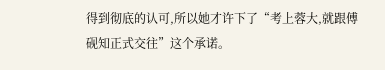得到彻底的认可,所以她才许下了“考上蓉大,就跟傅砚知正式交往”这个承诺。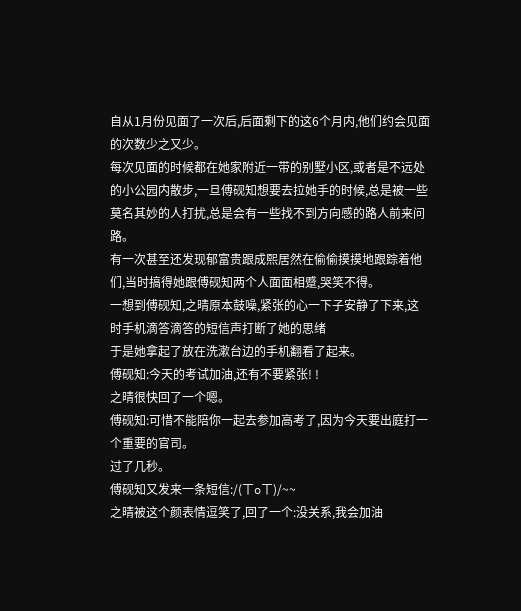自从1月份见面了一次后,后面剩下的这6个月内,他们约会见面的次数少之又少。
每次见面的时候都在她家附近一带的别墅小区,或者是不远处的小公园内散步,一旦傅砚知想要去拉她手的时候,总是被一些莫名其妙的人打扰,总是会有一些找不到方向感的路人前来问路。
有一次甚至还发现郁富贵跟成熙居然在偷偷摸摸地跟踪着他们,当时搞得她跟傅砚知两个人面面相蹙,哭笑不得。
一想到傅砚知,之晴原本鼓噪,紧张的心一下子安静了下来,这时手机滴答滴答的短信声打断了她的思绪
于是她拿起了放在洗漱台边的手机翻看了起来。
傅砚知:今天的考试加油,还有不要紧张! !
之晴很快回了一个嗯。
傅砚知:可惜不能陪你一起去参加高考了,因为今天要出庭打一个重要的官司。
过了几秒。
傅砚知又发来一条短信:/(ㄒoㄒ)/~~
之晴被这个颜表情逗笑了,回了一个:没关系,我会加油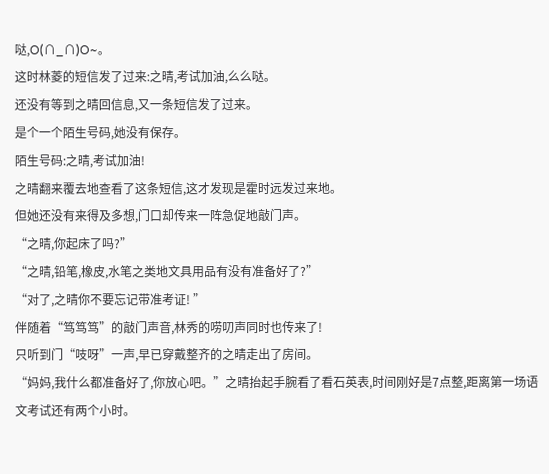哒,O(∩_∩)O~。
这时林菱的短信发了过来:之晴,考试加油,么么哒。
还没有等到之晴回信息,又一条短信发了过来。
是个一个陌生号码,她没有保存。
陌生号码:之晴,考试加油!
之晴翻来覆去地查看了这条短信,这才发现是霍时远发过来地。
但她还没有来得及多想,门口却传来一阵急促地敲门声。
“之晴,你起床了吗?”
“之晴,铅笔,橡皮,水笔之类地文具用品有没有准备好了?”
“对了,之晴你不要忘记带准考证! ”
伴随着“笃笃笃”的敲门声音,林秀的唠叨声同时也传来了!
只听到门“吱呀”一声,早已穿戴整齐的之晴走出了房间。
“妈妈,我什么都准备好了,你放心吧。”之晴抬起手腕看了看石英表,时间刚好是7点整,距离第一场语文考试还有两个小时。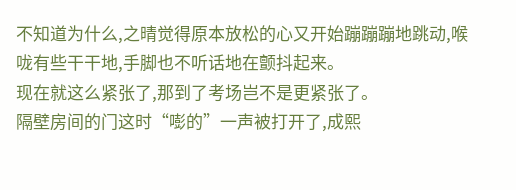不知道为什么,之晴觉得原本放松的心又开始蹦蹦蹦地跳动,喉咙有些干干地,手脚也不听话地在颤抖起来。
现在就这么紧张了,那到了考场岂不是更紧张了。
隔壁房间的门这时“嘭的”一声被打开了,成熙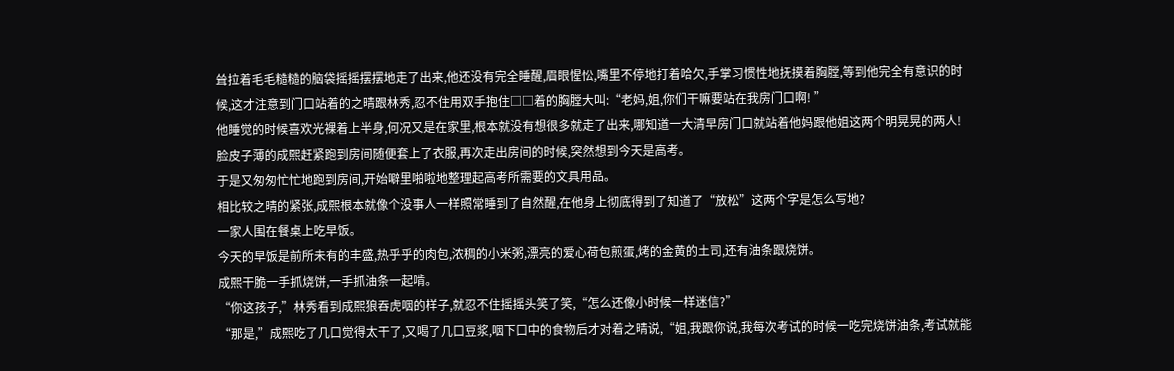耸拉着毛毛糙糙的脑袋摇摇摆摆地走了出来,他还没有完全睡醒,眉眼惺忪,嘴里不停地打着哈欠,手掌习惯性地抚摸着胸膛,等到他完全有意识的时候,这才注意到门口站着的之晴跟林秀,忍不住用双手抱住□□着的胸膛大叫:“老妈,姐,你们干嘛要站在我房门口啊! ”
他睡觉的时候喜欢光裸着上半身,何况又是在家里,根本就没有想很多就走了出来,哪知道一大清早房门口就站着他妈跟他姐这两个明晃晃的两人!
脸皮子薄的成熙赶紧跑到房间随便套上了衣服,再次走出房间的时候,突然想到今天是高考。
于是又匆匆忙忙地跑到房间,开始噼里啪啦地整理起高考所需要的文具用品。
相比较之晴的紧张,成熙根本就像个没事人一样照常睡到了自然醒,在他身上彻底得到了知道了“放松”这两个字是怎么写地?
一家人围在餐桌上吃早饭。
今天的早饭是前所未有的丰盛,热乎乎的肉包,浓稠的小米粥,漂亮的爱心荷包煎蛋,烤的金黄的土司,还有油条跟烧饼。
成熙干脆一手抓烧饼,一手抓油条一起啃。
“你这孩子,”林秀看到成熙狼吞虎咽的样子,就忍不住摇摇头笑了笑,“怎么还像小时候一样迷信?”
“那是,”成熙吃了几口觉得太干了,又喝了几口豆浆,咽下口中的食物后才对着之晴说,“姐,我跟你说,我每次考试的时候一吃完烧饼油条,考试就能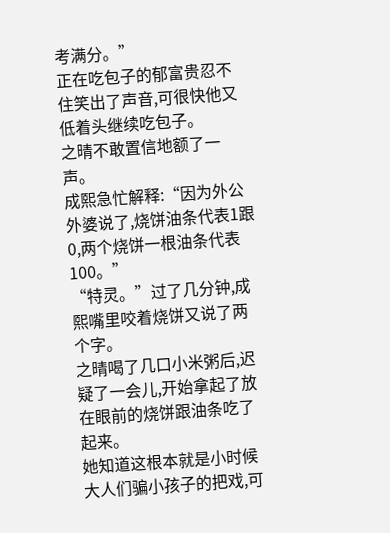考满分。”
正在吃包子的郁富贵忍不住笑出了声音,可很快他又低着头继续吃包子。
之晴不敢置信地额了一声。
成熙急忙解释:“因为外公外婆说了,烧饼油条代表1跟0,两个烧饼一根油条代表100。”
“特灵。”过了几分钟,成熙嘴里咬着烧饼又说了两个字。
之晴喝了几口小米粥后,迟疑了一会儿,开始拿起了放在眼前的烧饼跟油条吃了起来。
她知道这根本就是小时候大人们骗小孩子的把戏,可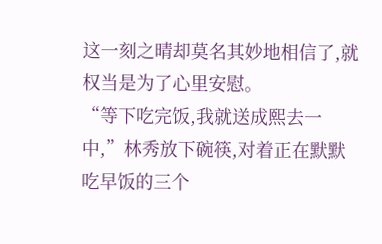这一刻之晴却莫名其妙地相信了,就权当是为了心里安慰。
“等下吃完饭,我就送成熙去一中,”林秀放下碗筷,对着正在默默吃早饭的三个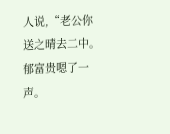人说,“老公你送之晴去二中。
郁富贵嗯了一声。